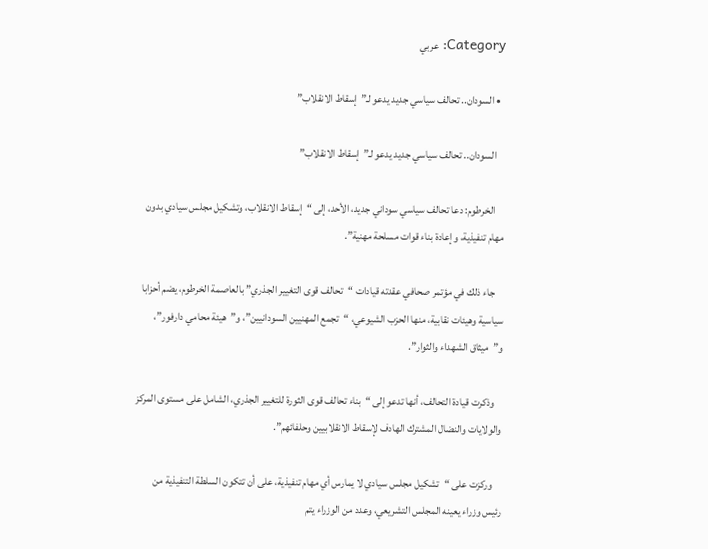Category: عربي

  • السودان.. تحالف سياسي جديد يدعو لـ”إسقاط الانقلاب”

    السودان.. تحالف سياسي جديد يدعو لـ”إسقاط الانقلاب”

    الخرطوم: دعا تحالف سياسي سوداني جديد، الأحد، إلى “إسقاط الانقلاب، وتشكيل مجلس سيادي بدون مهام تنفيذية، وإعادة بناء قوات مسلحة مهنية”.

    جاء ذلك في مؤتمر صحافي عقدته قيادات “تحالف قوى التغيير الجذري” بالعاصمة الخرطوم، يضم أحزابا سياسية وهيئات نقابية، منها الحزب الشيوعي، “تجمع المهنيين السودانيين”، و”هيئة محامي دارفور”، و”ميثاق الشهداء والثوار”.

    وذكرت قيادة التحالف، أنها تدعو إلى “بناء تحالف قوى الثورة للتغيير الجذري، الشامل على مستوى المركز والولايات والنضال المشترك الهادف لإسقاط الانقلابيين وحلفائهم”.

    وركزت على “تشكيل مجلس سيادي لا يمارس أي مهام تنفيذية، على أن تتكون السلطة التنفيذية من رئيس وزراء يعينه المجلس التشريعي، وعدد من الوزراء يتم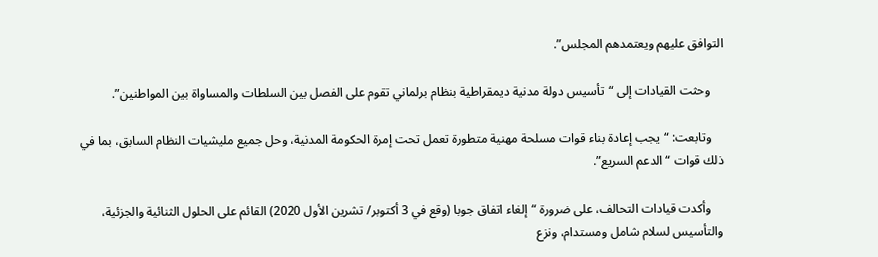التوافق عليهم ويعتمدهم المجلس”.

    وحثت القيادات إلى “تأسيس دولة مدنية ديمقراطية بنظام برلماني تقوم على الفصل بين السلطات والمساواة بين المواطنين”.

    وتابعت: “يجب إعادة بناء قوات مسلحة مهنية متطورة تعمل تحت إمرة الحكومة المدنية، وحل جميع مليشيات النظام السابق، بما في ذلك قوات “الدعم السريع”.

    وأكدت قيادات التحالف، على ضرورة “إلغاء اتفاق جوبا (وقع في 3 أكتوبر/ تشرين الأول 2020) القائم على الحلول الثنائية والجزئية، والتأسيس لسلام شامل ومستدام، ونزع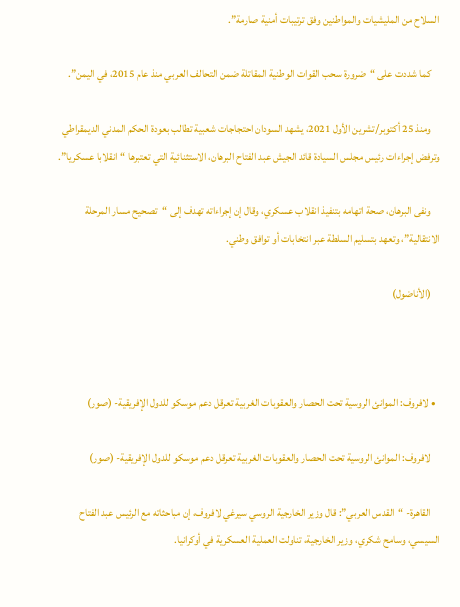السلاح من المليشيات والمواطنين وفق ترتيبات أمنية صارمة”.

    كما شددت على “ضرورة سحب القوات الوطنية المقاتلة ضمن التحالف العربي منذ عام 2015، في اليمن”.

    ومنذ 25 أكتوبر/تشرين الأول 2021، يشهد السودان احتجاجات شعبية تطالب بعودة الحكم المدني الديمقراطي وترفض إجراءات رئيس مجلس السيادة قائد الجيش عبد الفتاح البرهان، الاستثنائية التي تعتبرها “انقلابا عسكريا”.

    ونفى البرهان، صحة اتهامه بتنفيذ انقلاب عسكري، وقال إن إجراءاته تهدف إلى “تصحيح مسار المرحلة الانتقالية”، وتعهد بتسليم السلطة عبر انتخابات أو توافق وطني.

    (الأناضول)



  • لافروف: الموانئ الروسية تحت الحصار والعقوبات الغربية تعرقل دعم موسكو للدول الإفريقية- (صور)

    لافروف: الموانئ الروسية تحت الحصار والعقوبات الغربية تعرقل دعم موسكو للدول الإفريقية- (صور)

    القاهرة- “القدس العربي”: قال وزير الخارجية الروسي سيرغي لافروف، إن مباحثاته مع الرئيس عبد الفتاح السيسي، وسامح شكري، وزير الخارجية، تناولت العملية العسكرية في أوكرانيا.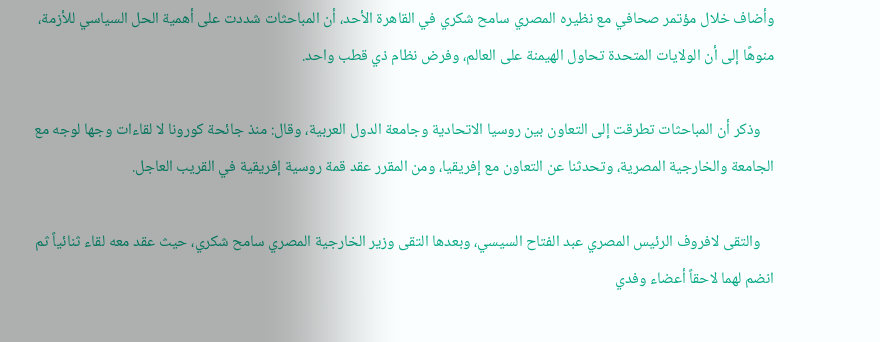وأضاف خلال مؤتمر صحافي مع نظيره المصري سامح شكري في القاهرة الأحد، أن المباحثات شددت على أهمية الحل السياسي للأزمة، منوهًا إلى أن الولايات المتحدة تحاول الهيمنة على العالم، وفرض نظام ذي قطب واحد.

    وذكر أن المباحثات تطرقت إلى التعاون بين روسيا الاتحادية وجامعة الدول العربية، وقال: منذ جائحة كورونا لا لقاءات وجها لوجه مع الجامعة والخارجية المصرية، وتحدثنا عن التعاون مع إفريقيا، ومن المقرر عقد قمة روسية إفريقية في القريب العاجل.

    والتقى لافروف الرئيس المصري عبد الفتاح السيسي، وبعدها التقى وزير الخارجية المصري سامح شكري، حيث عقد معه لقاء ثنائياً ثم انضم لهما لاحقاً أعضاء وفدي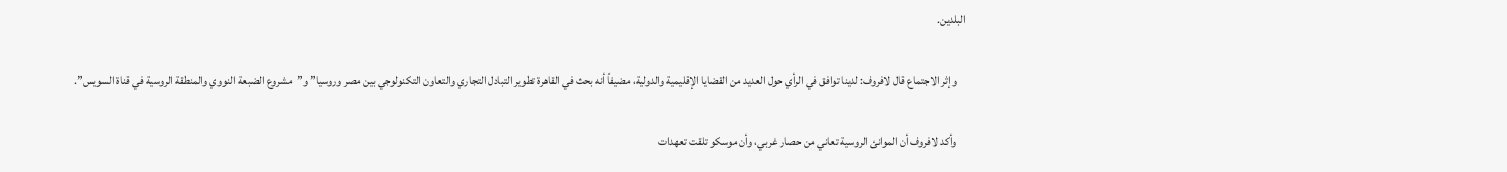البلدين.

    وإثر الاجتماع قال لافروف: لدينا توافق في الرأي حول العديد من القضايا الإقليمية والدولية، مضيفاً أنه بحث في القاهرة تطوير التبادل التجاري والتعاون التكنولوجي بين مصر وروسيا” و”مشروع الضبعة النووي والمنطقة الروسية في قناة السويس”.

    وأكد لافروف أن الموانئ الروسية تعاني من حصار غربي، وأن موسكو تلقت تعهدات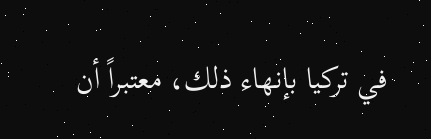في تركيا بإنهاء ذلك، معتبراً أن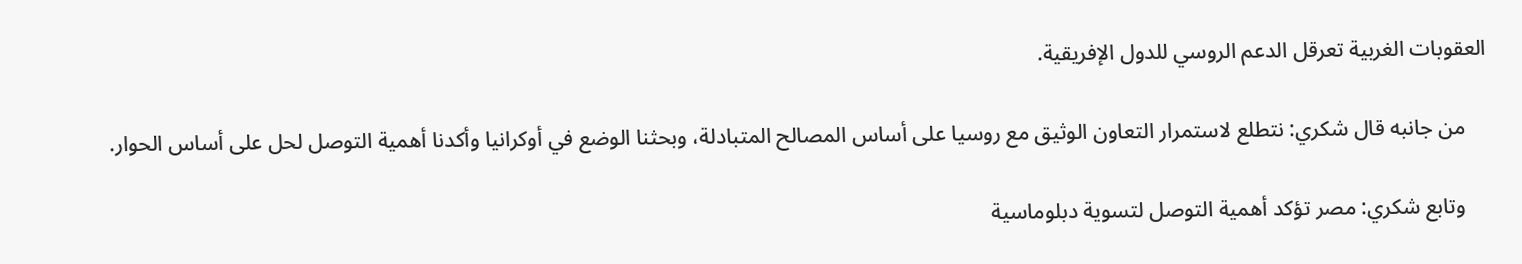العقوبات الغربية تعرقل الدعم الروسي للدول الإفريقية.

    من جانبه قال شكري: نتطلع لاستمرار التعاون الوثيق مع روسيا على أساس المصالح المتبادلة، وبحثنا الوضع في أوكرانيا وأكدنا أهمية التوصل لحل على أساس الحوار.

    وتابع شكري: مصر تؤكد أهمية التوصل لتسوية دبلوماسية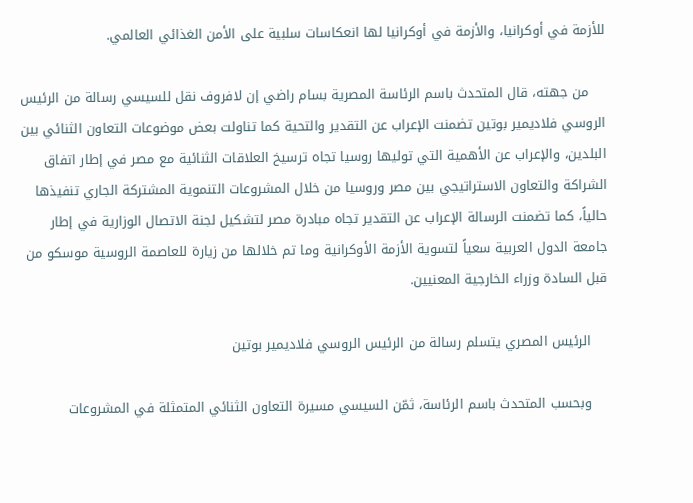للأزمة في أوكرانيا، والأزمة في أوكرانيا لها انعكاسات سلبية على الأمن الغذائي العالمي.

    من جهته، قال المتحدث باسم الرئاسة المصرية بسام راضي إن لافروف نقل للسيسي رسالة من الرئيس الروسي فلاديمير بوتين تضمنت الإعراب عن التقدير والتحية كما تناولت بعض موضوعات التعاون الثنائي بين البلدين، والإعراب عن الأهمية التي توليها روسيا تجاه ترسيخ العلاقات الثنائية مع مصر في إطار اتفاق الشراكة والتعاون الاستراتيجي بين مصر وروسيا من خلال المشروعات التنموية المشتركة الجاري تنفيذها حالياً، كما تضمنت الرسالة الإعراب عن التقدير تجاه مبادرة مصر لتشكيل لجنة الاتصال الوزارية في إطار جامعة الدول العربية سعياً لتسوية الأزمة الأوكرانية وما تم خلالها من زيارة للعاصمة الروسية موسكو من قبل السادة وزراء الخارجية المعنيين.

    الرئيس المصري يتسلم رسالة من الرئيس الروسي فلاديمير بوتين

    وبحسب المتحدث باسم الرئاسة، ثمّن السيسي مسيرة التعاون الثنائي المتمثلة في المشروعات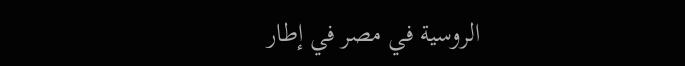الروسية في مصر في إطار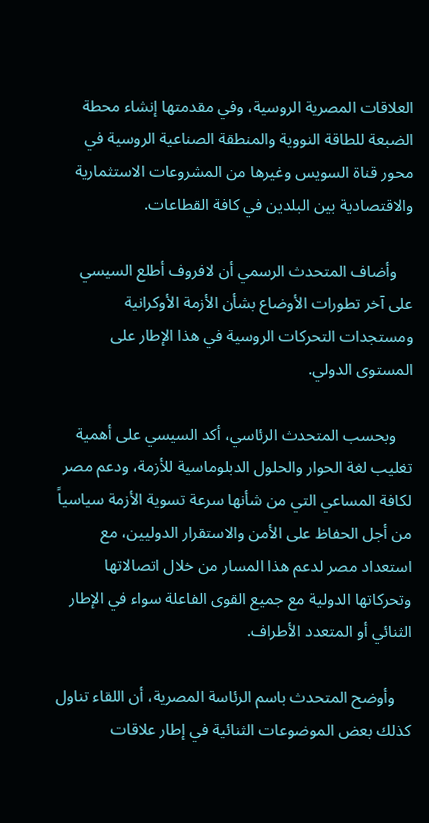العلاقات المصرية الروسية، وفي مقدمتها إنشاء محطة الضبعة للطاقة النووية والمنطقة الصناعية الروسية في محور قناة السويس وغيرها من المشروعات الاستثمارية والاقتصادية بين البلدين في كافة القطاعات.

    وأضاف المتحدث الرسمي أن لافروف أطلع السيسي على آخر تطورات الأوضاع بشأن الأزمة الأوكرانية ومستجدات التحركات الروسية في هذا الإطار على المستوى الدولي.

    وبحسب المتحدث الرئاسي، أكد السيسي على أهمية تغليب لغة الحوار والحلول الدبلوماسية للأزمة، ودعم مصر لكافة المساعي التي من شأنها سرعة تسوية الأزمة سياسياً من أجل الحفاظ على الأمن والاستقرار الدوليين، مع استعداد مصر لدعم هذا المسار من خلال اتصالاتها وتحركاتها الدولية مع جميع القوى الفاعلة سواء في الإطار الثنائي أو المتعدد الأطراف.

    وأوضح المتحدث باسم الرئاسة المصرية، أن اللقاء تناول كذلك بعض الموضوعات الثنائية في إطار علاقات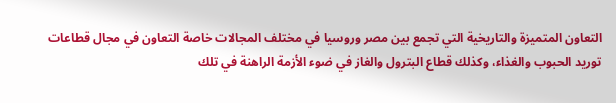التعاون المتميزة والتاريخية التي تجمع بين مصر وروسيا في مختلف المجالات خاصة التعاون في مجال قطاعات توريد الحبوب والغذاء، وكذلك قطاع البترول والغاز في ضوء الأزمة الراهنة في تلك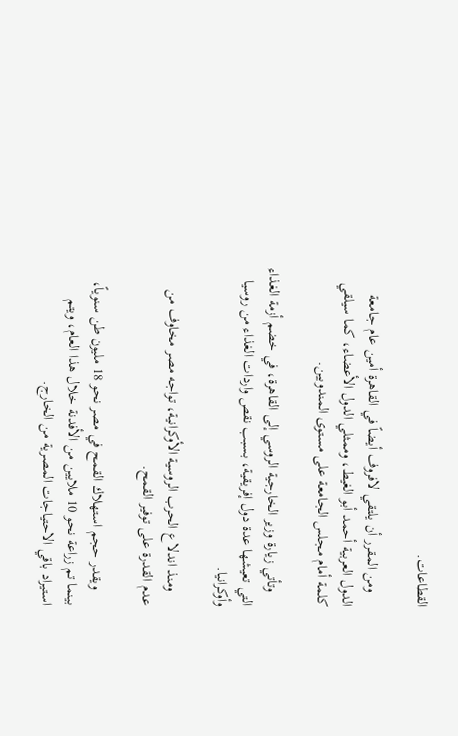القطاعات.

    ومن المقرر أن يلتقي لافروف أيضاً في القاهرة أمين عام جامعة الدول العربية أحمد أبو الغيط، وممثلي الدول الأعضاء، كما سيلقي كلمة أمام مجلس الجامعة على مستوى المندوبين.

    وتأتي زيارة وزير الخارجية الروسي إلى القاهرة، في خضم أزمة الغذاء التي تعيشها عدة دول إفريقية، بسبب نقص واردات الغذاء من روسيا وأوكرانيا.

    ومنذ اندلاع الحرب الروسية الأوكرانية، تواجه مصر مخاوف من عدم القدرة على توفير القمح.

    ويقدر حجم استهلاك القمح في مصر نحو 18 مليون طن سنوياً، بينما تم زراعة نحو 10 ملايين من الأفدنة خلال هذا العام، ويتم استيراد باقي الاحتياجات المصرية من الخارج.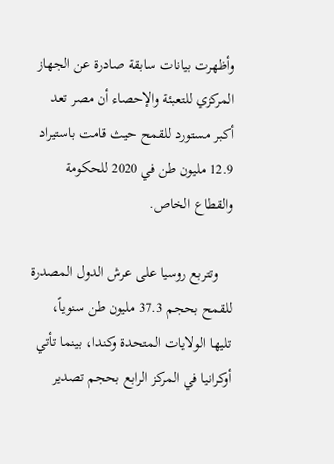وأظهرت بيانات سابقة صادرة عن الجهاز المركزي للتعبئة والإحصاء أن مصر تعد أكبر مستورد للقمح حيث قامت باستيراد 12.9 مليون طن في 2020 للحكومة والقطاع الخاص.

    وتتربع روسيا على عرش الدول المصدرة للقمح بحجم 37.3 مليون طن سنوياً، تليها الولايات المتحدة وكندا، بينما تأتي أوكرانيا في المركز الرابع بحجم تصدير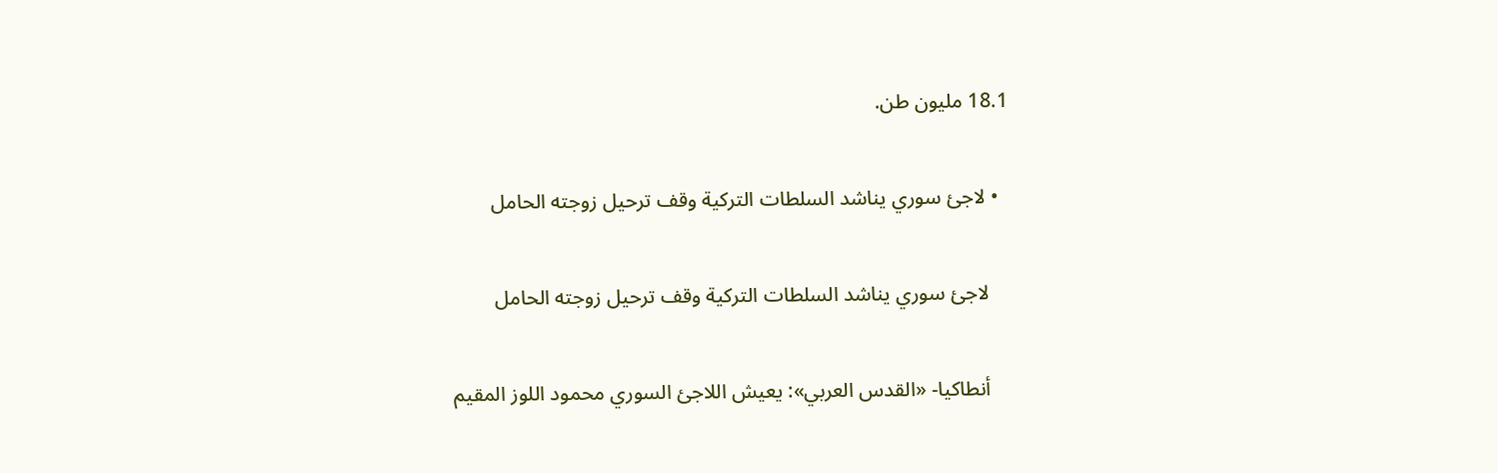18.1 مليون طن.

  • لاجئ سوري يناشد السلطات التركية وقف ترحيل زوجته الحامل

    لاجئ سوري يناشد السلطات التركية وقف ترحيل زوجته الحامل

    أنطاكيا- «القدس العربي»: يعيش اللاجئ السوري محمود اللوز المقيم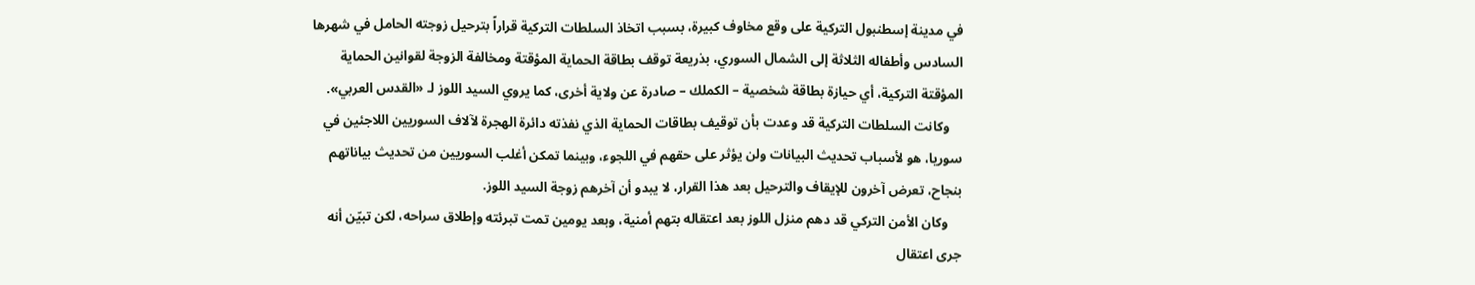في مدينة إسطنبول التركية على وقع مخاوف كبيرة، بسبب اتخاذ السلطات التركية قراراً بترحيل زوجته الحامل في شهرها السادس وأطفاله الثلاثة إلى الشمال السوري، بذريعة توقف بطاقة الحماية المؤقتة ومخالفة الزوجة لقوانين الحماية المؤقتة التركية، أي حيازة بطاقة شخصية – الكملك – صادرة عن ولاية أخرى، كما يروي السيد اللوز لـ «القدس العربي».
    وكانت السلطات التركية قد وعدت بأن توقيف بطاقات الحماية الذي نفذته دائرة الهجرة لآلاف السوريين اللاجئين في سوريا، هو لأسباب تحديث البيانات ولن يؤثر على حقهم في اللجوء، وبينما تمكن أغلب السوريين من تحديث بياناتهم بنجاح، تعرض آخرون للإيقاف والترحيل بعد هذا القرار، لا يبدو أن آخرهم زوجة السيد اللوز.
    وكان الأمن التركي قد دهم منزل اللوز بعد اعتقاله بتهم أمنية، وبعد يومين تمت تبرئته وإطلاق سراحه، لكن تبيّن أنه جرى اعتقال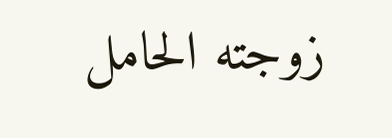زوجته الحامل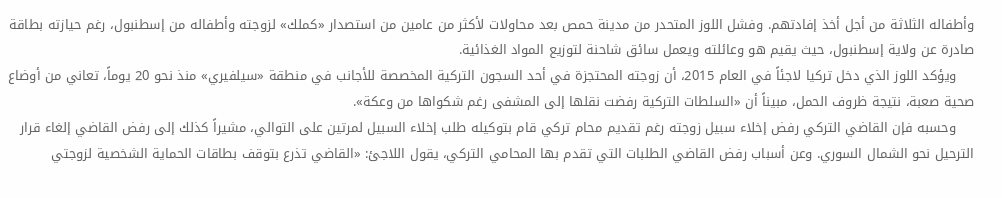وأطفاله الثلاثة من أجل أخذ إفادتهم. وفشل اللوز المتحدر من مدينة حمص بعد محاولات لأكثر من عامين من استصدار «كملك» لزوجته وأطفاله من إسطنبول، رغم حيازته بطاقة صادرة عن ولاية إسطنبول، حيث يقيم هو وعائلته ويعمل سائق شاحنة لتوزيع المواد الغذائية.
    ويؤكد اللوز الذي دخل تركيا لاجئاً في العام 2015، أن زوجته المحتجزة في أحد السجون التركية المخصصة للأجانب في منطقة «سيلفيري» منذ نحو 20 يوماً، تعاني من أوضاع صحية صعبة، نتيجة ظروف الحمل، مبيناً أن «السلطات التركية رفضت نقلها إلى المشفى رغم شكواها من وعكة».
    وحسبه فإن القاضي التركي رفض إخلاء سبيل زوجته رغم تقديم محام تركي قام بتوكيله طلب إخلاء السبيل لمرتين على التوالي، مشيراً كذلك إلى رفض القاضي إلغاء قرار الترحيل نحو الشمال السوري. وعن أسباب رفض القاضي الطلبات التي تقدم بها المحامي التركي، يقول اللاجئ: «القاضي تذرع بتوقف بطاقات الحماية الشخصية لزوجتي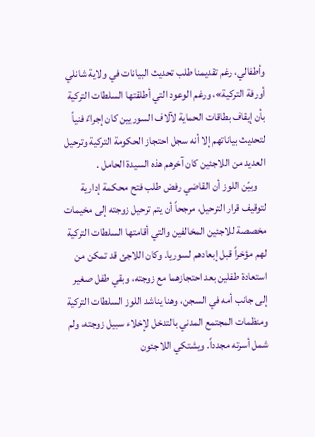وأطفالي، رغم تقديمنا طلب تحديث البيانات في ولاية شانلي أورفة التركية»، ورغم الوعود التي أطلقتها السلطات التركية بأن إيقاف بطاقات الحماية لآلاف السوريين كان إجراءً فنياً لتحديث بياناتهم إلا أنه سجل احتجاز الحكومة التركية وترحيل العديد من اللاجئين كان آخرهم هذه السيدة الحامل .
    وبيّن اللوز أن القاضي رفض طلب فتح محكمة إدارية لتوقيف قرار الترحيل، مرجحاً أن يتم ترحيل زوجته إلى مخيمات مخصصة للاجئين المخالفين والتي أقامتها السلطات التركية لهم مؤخراً قبل إبعادهم لسوريا. وكان اللاجئ قد تمكن من استعادة طفلين بعد احتجازهما مع زوجته، وبقي طفل صغير إلى جانب أمه في السجن، وهنا يناشد اللوز السلطات التركية ومنظمات المجتمع المدني بالتدخل لإخلاء سبيل زوجته، ولم شمل أسرته مجدداً. ويشتكي اللاجئون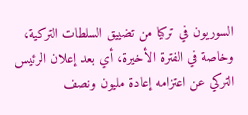السوريون في تركيا من تضييق السلطات التركية، وخاصة في الفترة الأخيرة، أي بعد إعلان الرئيس التركي عن اعتزامه إعادة مليون ونصف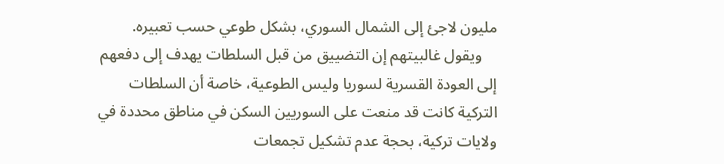مليون لاجئ إلى الشمال السوري، بشكل طوعي حسب تعبيره.
    ويقول غالبيتهم إن التضييق من قبل السلطات يهدف إلى دفعهم إلى العودة القسرية لسوريا وليس الطوعية، خاصة أن السلطات التركية كانت قد منعت على السوريين السكن في مناطق محددة في ولايات تركية، بحجة عدم تشكيل تجمعات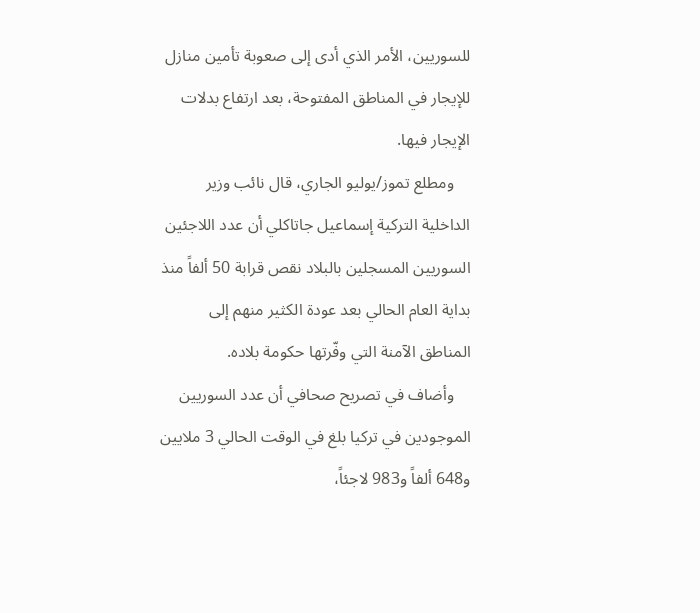للسوريين، الأمر الذي أدى إلى صعوبة تأمين منازل للإيجار في المناطق المفتوحة، بعد ارتفاع بدلات الإيجار فيها.
    ومطلع تموز/يوليو الجاري، قال نائب وزير الداخلية التركية إسماعيل جاتاكلي أن عدد اللاجئين السوريين المسجلين بالبلاد نقص قرابة 50 ألفاً منذ بداية العام الحالي بعد عودة الكثير منهم إلى المناطق الآمنة التي وفّرتها حكومة بلاده.
    وأضاف في تصريح صحافي أن عدد السوريين الموجودين في تركيا بلغ في الوقت الحالي 3 ملايين و648 ألفاً و983 لاجئاً،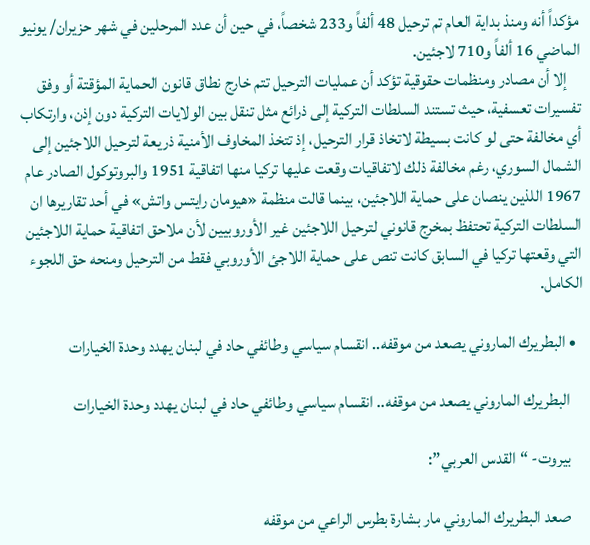مؤكداً أنه ومنذ بداية العام تم ترحيل 48 ألفاً و233 شخصاً، في حين أن عدد المرحلين في شهر حزيران/ يونيو الماضي 16 ألفاً و710 لاجئين.
    إلا أن مصادر ومنظمات حقوقية تؤكد أن عمليات الترحيل تتم خارج نطاق قانون الحماية المؤقتة أو وفق تفسيرات تعسفية، حيث تستند السلطات التركية إلى ذرائع مثل تنقل بين الولايات التركية دون إذن، وارتكاب أي مخالفة حتى لو كانت بسيطة لاتخاذ قرار الترحيل، إذ تتخذ المخاوف الأمنية ذريعة لترحيل اللاجئين إلى الشمال السوري، رغم مخالفة ذلك لاتفاقيات وقعت عليها تركيا منها اتفاقية 1951 والبروتوكول الصادر عام 1967 اللذين ينصان على حماية اللاجئين، بينما قالت منظمة «هيومان رايتس واتش» في أحد تقاريرها ان السلطات التركية تحتفظ بمخرج قانوني لترحيل اللاجئين غير الأوروبيين لأن ملاحق اتفاقية حماية اللاجئين التي وقعتها تركيا في السابق كانت تنص على حماية اللاجئ الأوروبي فقط من الترحيل ومنحه حق اللجوء الكامل.

  • البطريرك الماروني يصعد من موقفه.. انقسام سياسي وطائفي حاد في لبنان يهدد وحدة الخيارات

    البطريرك الماروني يصعد من موقفه.. انقسام سياسي وطائفي حاد في لبنان يهدد وحدة الخيارات

    بيروت- “القدس العربي”:

    صعد البطريرك الماروني مار بشارة بطرس الراعي من موقفه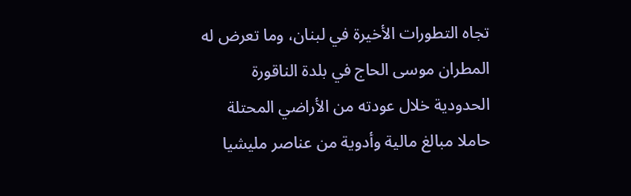تجاه التطورات الأخيرة في لبنان، وما تعرض له المطران موسى الحاج في بلدة الناقورة الحدودية خلال عودته من الأراضي المحتلة حاملا مبالغ مالية وأدوية من عناصر مليشيا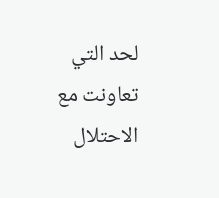لحد التي تعاونت مع الاحتلال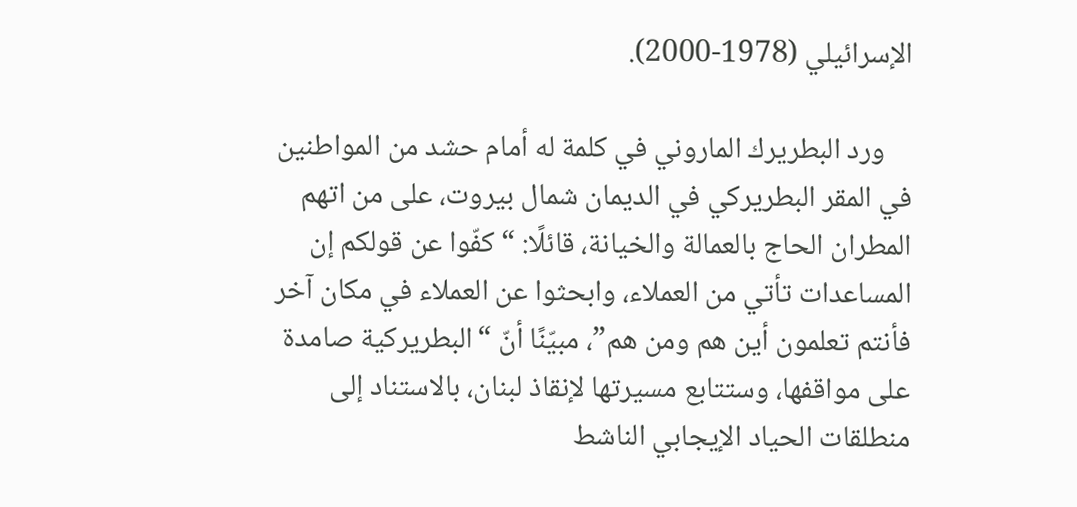الإسرائيلي (1978-2000).

    ورد البطريرك الماروني في كلمة له أمام حشد من المواطنين في المقر البطريركي في الديمان شمال بيروت، على من اتهم المطران الحاج بالعمالة والخيانة، قائلًا: “كفّوا عن قولكم إن المساعدات تأتي من العملاء، وابحثوا عن العملاء في مكان آخر فأنتم تعلمون أين هم ومن هم”، مبيّنًا أنّ “البطريركية صامدة على مواقفها، وستتابع مسيرتها لإنقاذ لبنان، بالاستناد إلى منطلقات الحياد الإيجابي الناشط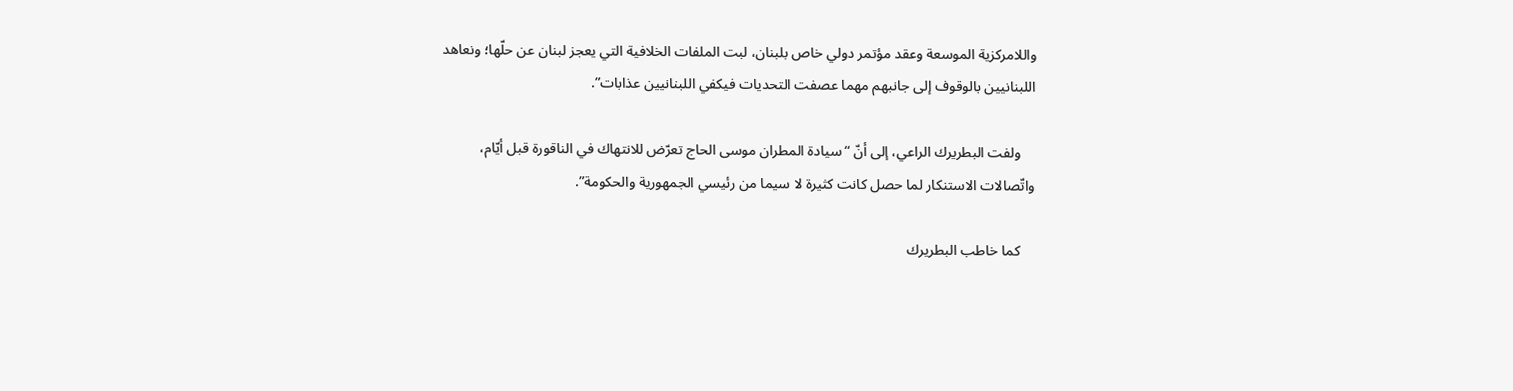واللامركزية الموسعة وعقد مؤتمر دولي خاص بلبنان، لبت الملفات الخلافية التي يعجز لبنان عن حلّها؛ ونعاهد اللبنانيين بالوقوف إلى جانبهم مهما عصفت التحديات فيكفي اللبنانيين عذابات”.

    ولفت البطريرك الراعي، إلى أنّ “سيادة المطران موسى الحاج تعرّض للانتهاك في الناقورة قبل أيّام، واتّصالات الاستنكار لما حصل كانت كثيرة لا سيما من رئيسي الجمهورية والحكومة”.

    كما خاطب البطريرك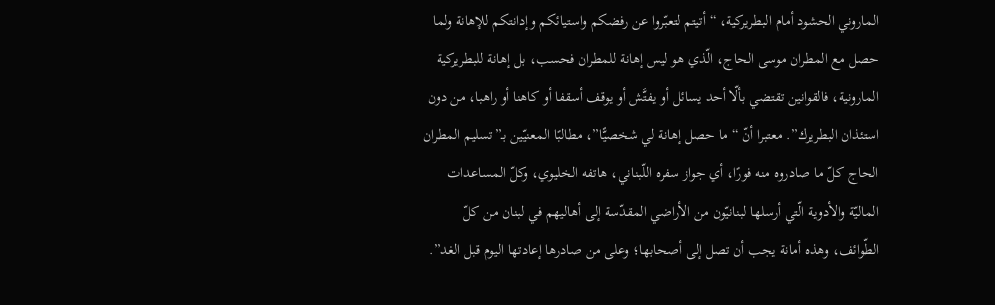الماروني الحشود أمام البطريركية، “أتيتم لتعبّروا عن رفضكم واستيائكم وإدانتكم للإهانة ولما حصل مع المطران موسى الحاج، الّذي هو ليس إهانة للمطران فحسب، بل إهانة للبطريركية المارونية، فالقوانين تقتضي بألّا أحد يسائل أو يفتَّش أو يوقف أسقفا أو كاهنا أو راهبا، من دون استئذان البطريرك”. معتبرا أنّ “ما حصل إهانة لي شخصيًّا”، مطالبًا المعنيّين بـ”تسليم المطران الحاج كلّ ما صادروه منه فورًا، أي جواز سفره اللّبناني، هاتفه الخليوي، وكلّ المساعدات الماليّة والأدوية الّتي أرسلها لبنانيّون من الأراضي المقدّسة إلى أهاليهم في لبنان من كلّ الطّوائف، وهذه أمانة يجب أن تصل إلى أصحابها؛ وعلى من صادرها إعادتها اليوم قبل الغد”.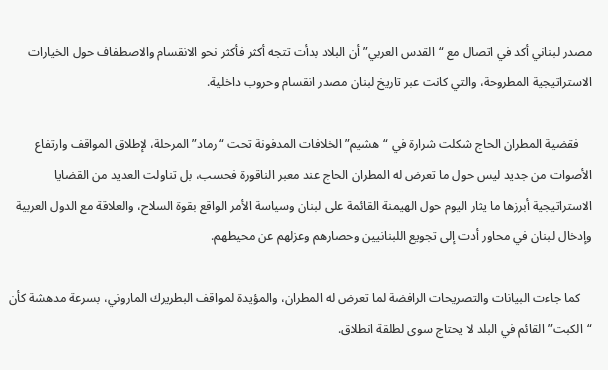مصدر لبناني أكد في اتصال مع “القدس العربي” أن البلاد بدأت تتجه أكثر فأكثر نحو الانقسام والاصطفاف حول الخيارات الاستراتيجية المطروحة، والتي كانت عبر تاريخ لبنان مصدر انقسام وحروب داخلية.

    فقضية المطران الحاج شكلت شرارة في “هشيم” الخلافات المدفونة تحت “رماد” المرحلة، لإطلاق المواقف وارتفاع الأصوات من جديد ليس حول ما تعرض له المطران الحاج عند معبر الناقورة فحسب، بل تناولت العديد من القضايا الاستراتيجية أبرزها ما يثار اليوم حول الهيمنة القائمة على لبنان وسياسة الأمر الواقع بقوة السلاح، والعلاقة مع الدول العربية وإدخال لبنان في محاور أدت إلى تجويع اللبنانيين وحصارهم وعزلهم عن محيطهم.

    كما جاءت البيانات والتصريحات الرافضة لما تعرض له المطران، والمؤيدة لمواقف البطريرك الماروني، بسرعة مدهشة كأن “الكبت” القائم في البلد لا يحتاج سوى لطلقة انطلاق.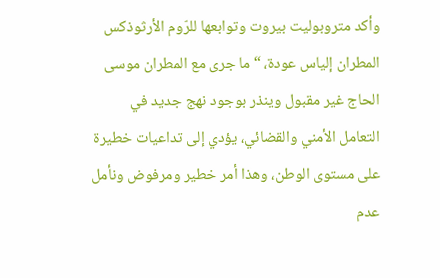وأكد متروبوليت بيروت وتوابعها للرّوم الأرثوذكس المطران إلياس عودة، “ما جرى مع المطران موسى الحاج غير مقبول وينذر بوجود نهج جديد في التعامل الأمني والقضائي، يؤدي إلى تداعيات خطيرة على مستوى الوطن، وهذا أمر خطير ومرفوض ونأمل عدم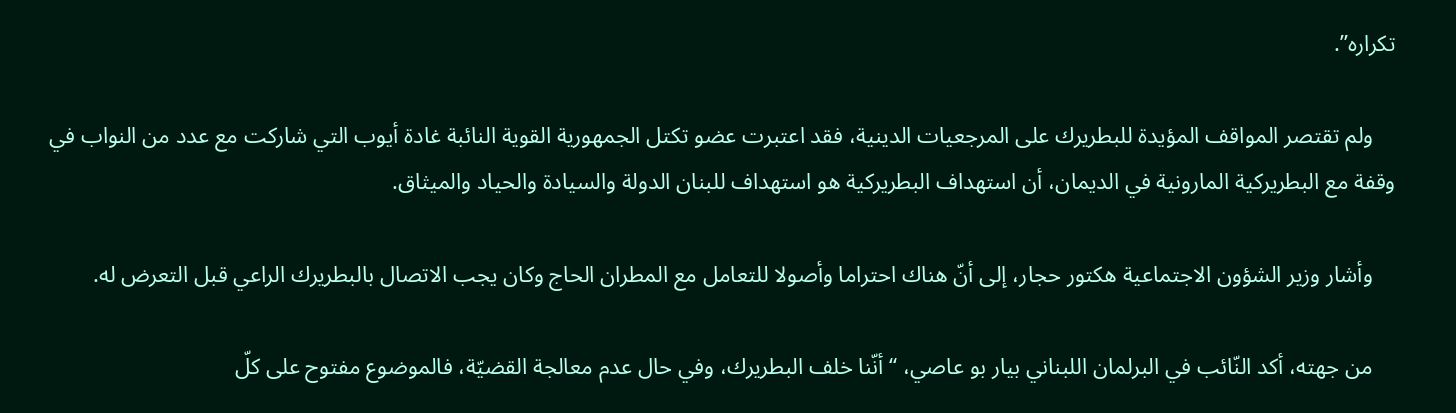تكراره”.

    ولم تقتصر المواقف المؤيدة للبطريرك على المرجعيات الدينية، فقد اعتبرت عضو تكتل الجمهورية القوية النائبة غادة أيوب التي شاركت مع عدد من النواب في وقفة مع البطريركية المارونية في الديمان، أن استهداف البطريركية هو استهداف للبنان الدولة والسيادة والحياد والميثاق.

    وأشار وزير الشؤون الاجتماعية هكتور حجار، إلى أنّ هناك احتراما وأصولا للتعامل مع المطران الحاج وكان يجب الاتصال بالبطريرك الراعي قبل التعرض له.

    من جهته، أكد النّائب في البرلمان اللبناني بيار بو عاصي، “أنّنا خلف البطريرك، وفي حال عدم معالجة القضيّة، فالموضوع مفتوح على كلّ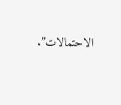الاحتمالات”.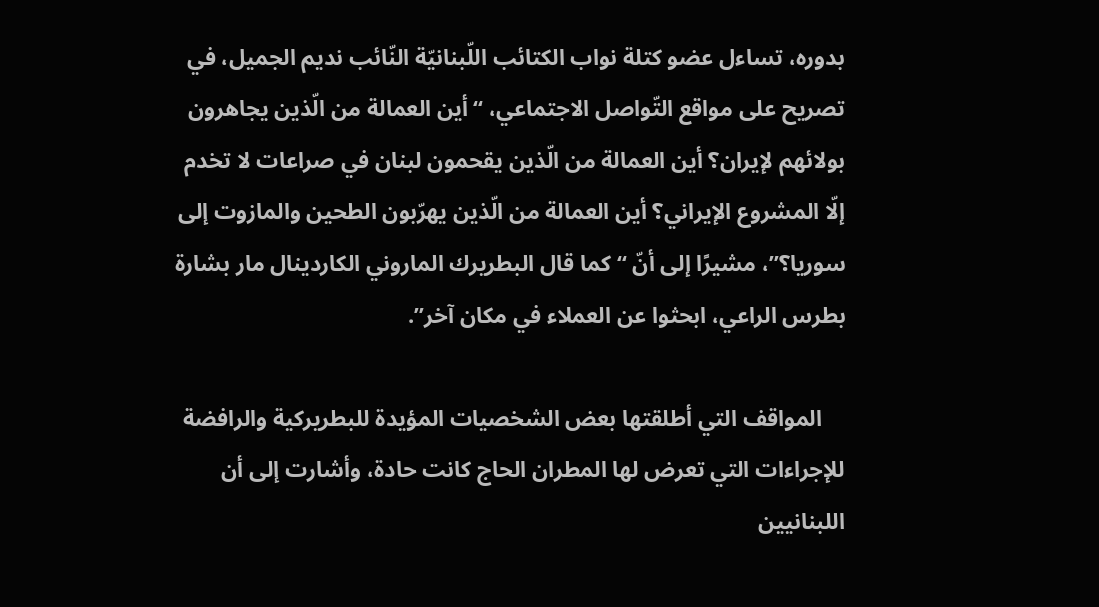بدوره، تساءل عضو كتلة نواب الكتائب اللّبنانيّة النّائب نديم الجميل، في تصريح على مواقع التّواصل الاجتماعي، “أين العمالة من الّذين يجاهرون بولائهم لإيران؟ أين العمالة من الّذين يقحمون لبنان في صراعات لا تخدم إلّا المشروع الإيراني؟ أين العمالة من الّذين يهرّبون الطحين والمازوت إلى سوريا؟”، مشيرًا إلى أنّ “كما قال البطريرك الماروني الكاردينال مار بشارة بطرس الراعي، ابحثوا عن العملاء في مكان آخر”.

    المواقف التي أطلقتها بعض الشخصيات المؤيدة للبطريركية والرافضة للإجراءات التي تعرض لها المطران الحاج كانت حادة، وأشارت إلى أن اللبنانيين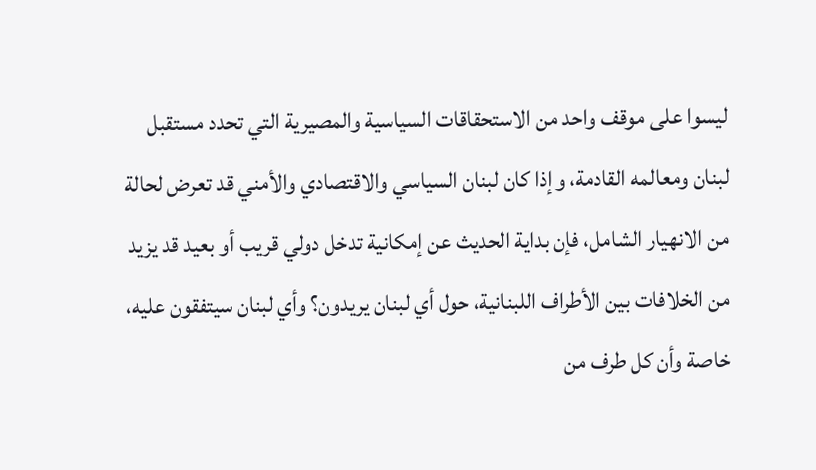ليسوا على موقف واحد من الاستحقاقات السياسية والمصيرية التي تحدد مستقبل لبنان ومعالمه القادمة، وإذا كان لبنان السياسي والاقتصادي والأمني قد تعرض لحالة من الانهيار الشامل، فإن بداية الحديث عن إمكانية تدخل دولي قريب أو بعيد قد يزيد من الخلافات بين الأطراف اللبنانية، حول أي لبنان يريدون؟ وأي لبنان سيتفقون عليه، خاصة وأن كل طرف من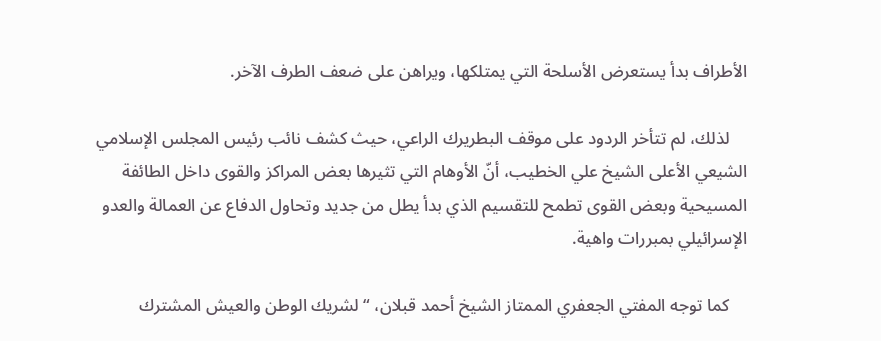الأطراف بدأ يستعرض الأسلحة التي يمتلكها، ويراهن على ضعف الطرف الآخر.

    لذلك، لم تتأخر الردود على موقف البطريرك الراعي، حيث كشف نائب رئيس المجلس الإسلامي الشيعي الأعلى الشيخ علي الخطيب، أنّ الأوهام التي تثيرها بعض المراكز والقوى داخل الطائفة المسيحية وبعض القوى تطمح للتقسيم الذي بدأ يطل من جديد وتحاول الدفاع عن العمالة والعدو الإسرائيلي بمبررات واهية.

    كما توجه المفتي الجعفري الممتاز الشيخ أحمد قبلان، “لشريك الوطن والعيش المشترك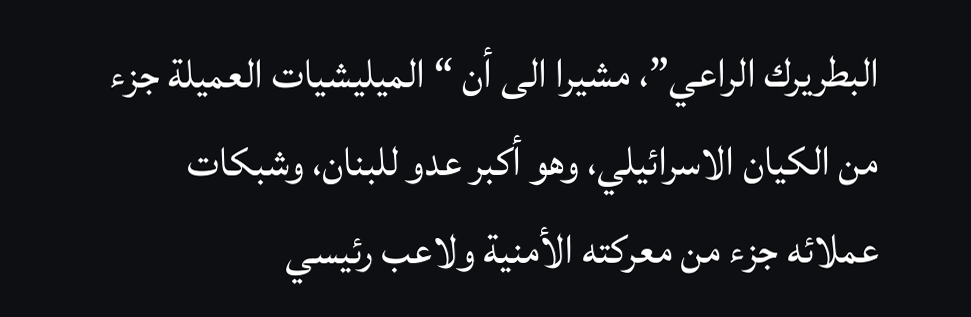البطريرك الراعي”، مشيرا الى أن “الميليشيات العميلة جزء من الكيان الاسرائيلي، وهو أكبر عدو للبنان، وشبكات عملائه جزء من معركته الأمنية ولاعب رئيسي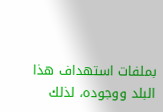بملفات استهداف هذا البلد ووجوده، لذلك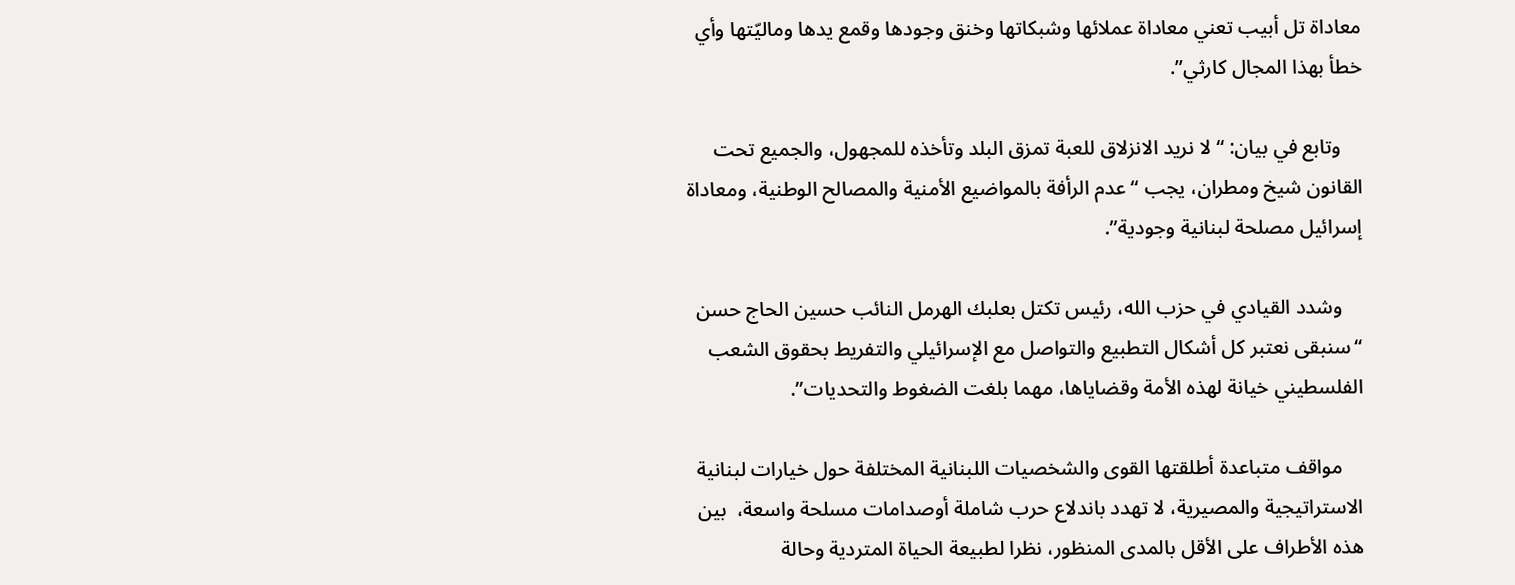معاداة تل أبيب تعني معاداة عملائها وشبكاتها وخنق وجودها وقمع يدها وماليّتها وأي خطأ بهذا المجال كارثي”.

    وتابع في بيان: “لا نريد الانزلاق للعبة تمزق البلد وتأخذه للمجهول، والجميع تحت القانون شيخ ومطران، يجب “عدم الرأفة بالمواضيع الأمنية والمصالح الوطنية، ومعاداة إسرائيل مصلحة لبنانية وجودية”.

    وشدد القيادي في حزب الله، رئيس تكتل بعلبك الهرمل النائب حسين الحاج حسن “سنبقى نعتبر كل أشكال التطبيع والتواصل مع الإسرائيلي والتفريط بحقوق الشعب الفلسطيني خيانة لهذه الأمة وقضاياها، مهما بلغت الضغوط والتحديات”.

    مواقف متباعدة أطلقتها القوى والشخصيات اللبنانية المختلفة حول خيارات لبنانية الاستراتيجية والمصيرية، لا تهدد باندلاع حرب شاملة أوصدامات مسلحة واسعة،  بين هذه الأطراف على الأقل بالمدى المنظور، نظرا لطبيعة الحياة المتردية وحالة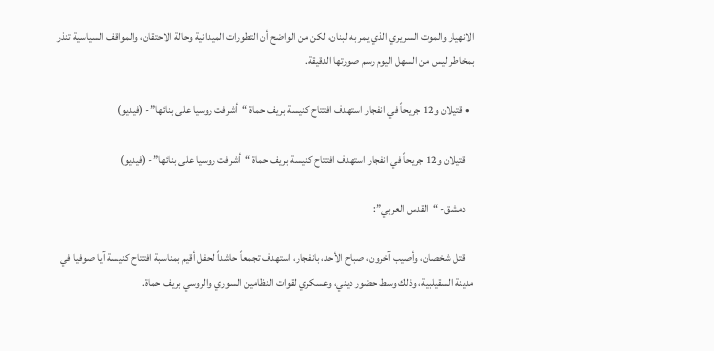الانهيار والموت السريري الذي يمر به لبنان، لكن من الواضح أن التطورات الميدانية وحالة الاحتقان، والمواقف السياسية تنذر بمخاطر ليس من السهل اليوم رسم صورتها الدقيقة.

  • قتيلان و12 جريحاً في انفجار استهدف افتتاح كنيسة بريف حماة “أشرفت روسيا على بنائها”- (فيديو)

    قتيلان و12 جريحاً في انفجار استهدف افتتاح كنيسة بريف حماة “أشرفت روسيا على بنائها”- (فيديو)

    دمشق- “القدس العربي”:

    قتل شخصان، وأصيب آخرون، صباح الأحد، بانفجار، استهدف تجمعاً حاشداً لحفل أقيم بمناسبة افتتاح كنيسة آيا صوفيا في مدينة السقيلبية، وذلك وسط حضور ديني، وعسكري لقوات النظامين السوري والروسي بريف حماة.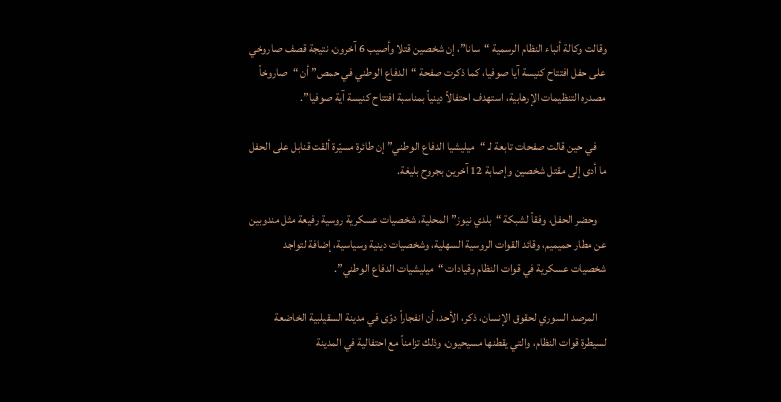وقالت وكالة أنباء النظام الرسمية “سانا”، إن شخصين قتلا وأصيب 6 آخرون، نتيجة قصف صاروخي على حفل افتتاح كنيسة آيا صوفيا، كما ذكرت صفحة “الدفاع الوطني في حمص” أن “صاروخاً مصدره التنظيمات الإرهابية، استهدف احتفالاً دينياً بمناسبة افتتاح كنيسة آية صوفيا”.

    في حين قالت صفحات تابعة لـ “ميليشيا الدفاع الوطني” إن طائرة مسيّرة ألقت قنابل على الحفل ما أدى إلى مقتل شخصين وإصابة 12 آخرين بجروح بليغة.

    وحضر الحفل، وفقاً لشبكة “بلدي نيوز” المحلية، شخصيات عسكرية روسية رفيعة مثل مندوبين عن مطار حميميم، وقائد القوات الروسية السهلية، وشخصيات دينية وسياسية، إضافة لتواجد شخصيات عسكرية في قوات النظام وقيادات “ميليشيات الدفاع الوطني”.

    المرصد السوري لحقوق الإنسان، ذكر، الأحد، أن انفجاراً دوّى في مدينة السقيلبية الخاضعة لسيطرة قوات النظام، والتي يقطنها مسيحيون، وذلك تزامناً مع احتفالية في المدينة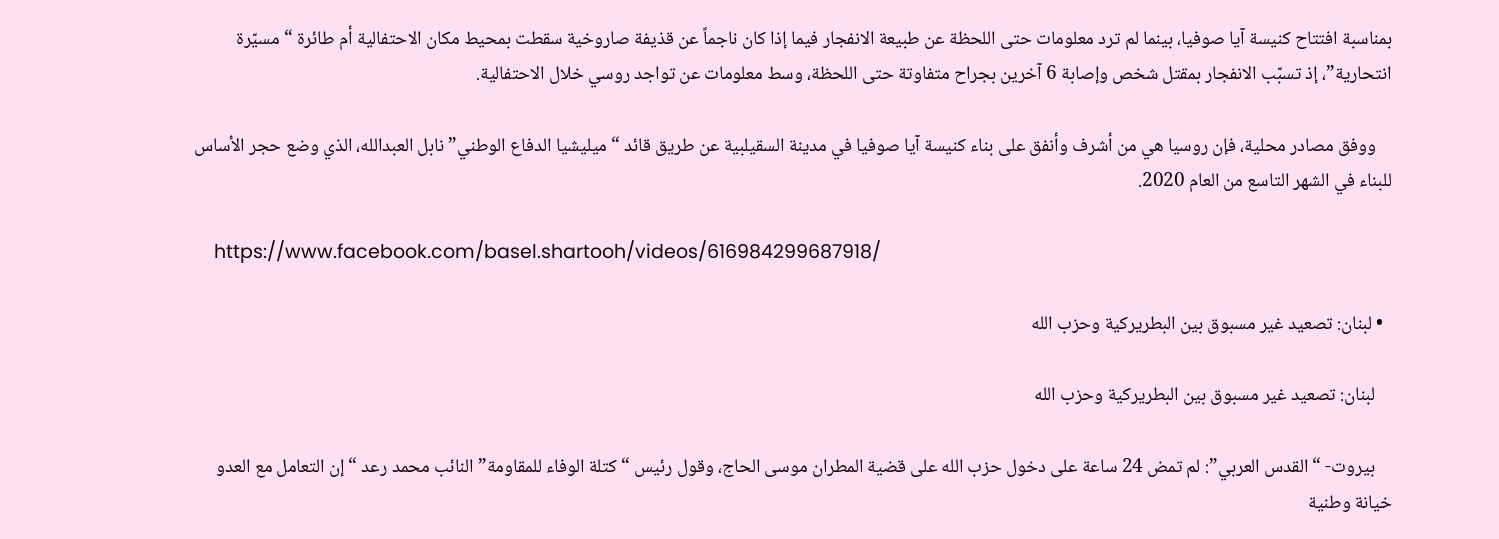بمناسبة افتتاح كنيسة آيا صوفيا، بينما لم ترد معلومات حتى اللحظة عن طبيعة الانفجار فيما إذا كان ناجماً عن قذيفة صاروخية سقطت بمحيط مكان الاحتفالية أم طائرة “مسيّرة انتحارية”، إذ تسبّب الانفجار بمقتل شخص وإصابة 6 آخرين بجراح متفاوتة حتى اللحظة، وسط معلومات عن تواجد روسي خلال الاحتفالية.

    ووفق مصادر محلية، فإن روسيا هي من أشرف وأنفق على بناء كنيسة آيا صوفيا في مدينة السقيلبية عن طريق قائد “ميليشيا الدفاع الوطني” نابل العبدالله، الذي وضع حجر الأساس للبناء في الشهر التاسع من العام 2020.

    https://www.facebook.com/basel.shartooh/videos/616984299687918/

  • لبنان: تصعيد غير مسبوق بين البطريركية وحزب الله

    لبنان: تصعيد غير مسبوق بين البطريركية وحزب الله

    بيروت- “القدس العربي”: لم تمض 24 ساعة على دخول حزب الله على قضية المطران موسى الحاج، وقول رئيس “كتلة الوفاء للمقاومة” النائب محمد رعد “إن التعامل مع العدو خيانة وطنية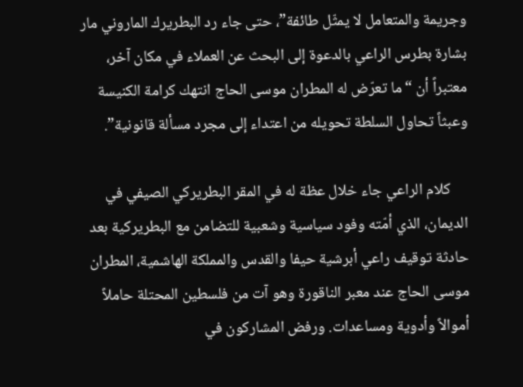وجريمة والمتعامل لا يمثّل طائفة”، حتى جاء رد البطريرك الماروني مار بشارة بطرس الراعي بالدعوة إلى البحث عن العملاء في مكان آخر، معتبراً أن “ما تعرّض له المطران موسى الحاج انتهك كرامة الكنيسة وعبثاً تحاول السلطة تحويله من اعتداء إلى مجرد مسألة قانونية”.

     كلام الراعي جاء خلال عظة له في المقر البطريركي الصيفي في الديمان، الذي أمّته وفود سياسية وشعبية للتضامن مع البطريركية بعد حادثة توقيف راعي أبرشية حيفا والقدس والمملكة الهاشمية، المطران موسى الحاج عند معبر الناقورة وهو آت من فلسطين المحتلة حاملاً أموالاً وأدوية ومساعدات. ورفض المشاركون في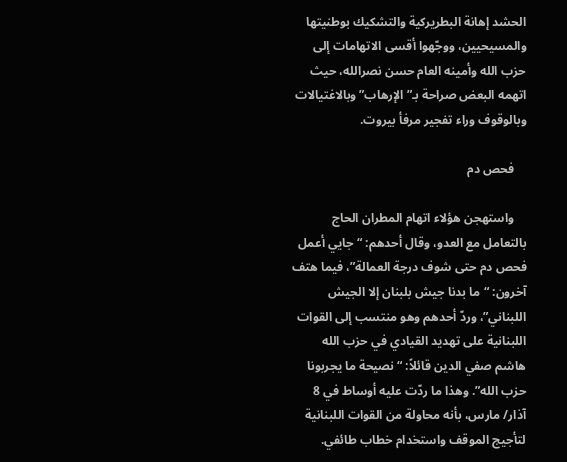الحشد إهانة البطريركية والتشكيك بوطنيتها والمسيحيين، ووجّهوا أقسى الاتهامات إلى حزب الله وأمينه العام حسن نصرالله، حيث اتهمه البعض صراحة بـ”الإرهاب” وبالاغتيالات وبالوقوف وراء تفجير مرفأ بيروت.

    فحص دم

    واستهجن هؤلاء اتهام المطران الحاج بالتعامل مع العدو، وقال أحدهم: “جايي أعمل فحص دم حتى شوف درجة العمالة”، فيما هتف آخرون: “ما بدنا جيش بلبنان إلا الجيش اللبناني”، وردّ أحدهم وهو منتسب إلى القوات اللبنانية على تهديد القيادي في حزب الله هاشم صفي الدين قائلاً: “نصيحة ما يجربونا حزب الله”. وهذا ما ردّت عليه أوساط في 8 آذار/ مارس، بأنه محاولة من القوات اللبنانية لتأجيج الموقف واستخدام خطاب طائفي.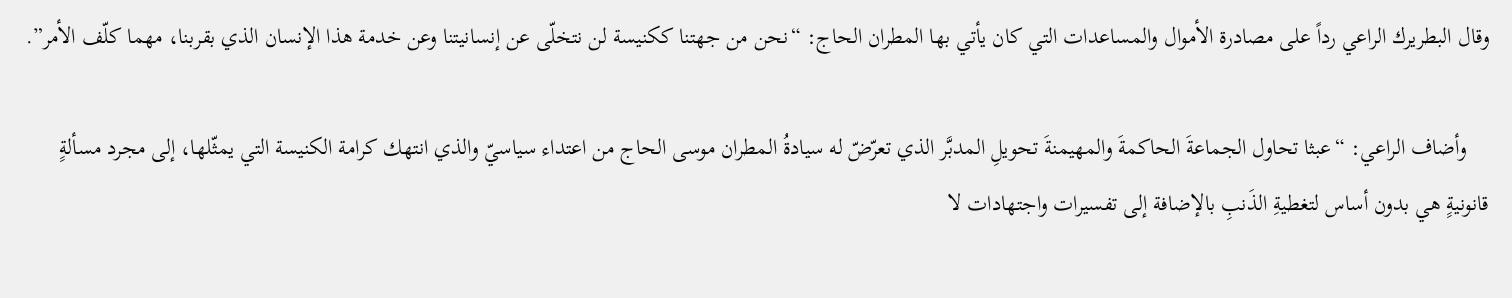وقال البطريرك الراعي رداً على مصادرة الأموال والمساعدات التي كان يأتي بها المطران الحاج: “نحن من جهتنا ككنيسة لن نتخلّى عن إنسانيتنا وعن خدمة هذا الإنسان الذي بقربنا، مهما كلّف الأمر”.

    وأضاف الراعي: “عبثا تحاول الجماعةَ الحاكمةَ والمهيمنةَ تحويلِ المدبَّر الذي تعرّضّ له سيادةُ المطران موسى الحاج من اعتداء سياسيّ والذي انتهك كرامة الكنيسة التي يمثّلها، إلى مجرد مسألةٍ قانونيةٍ هي بدون أساس لتغطيةِ الذَنبِ بالإضافة إلى تفسيرات واجتهادات لا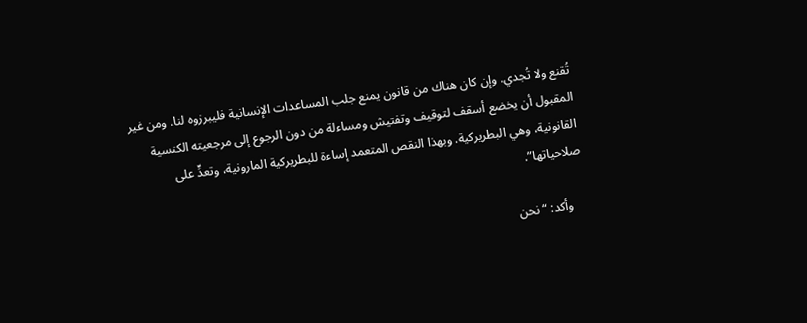تُقنع ولا تُجدي. وإن كان هناك من قانون يمنع جلب المساعدات الإنسانية فليبرزوه لنا. ومن غير المقبول أن يخضع أسقف لتوقيف وتفتيش ومساءلة من دون الرجوع إلى مرجعيته الكنسية القانونية، وهي البطريركية. وبهذا النقص المتعمد إساءة للبطريركية المارونية، وتعدٍّ على صلاحياتها”.

    وأكد: “نحن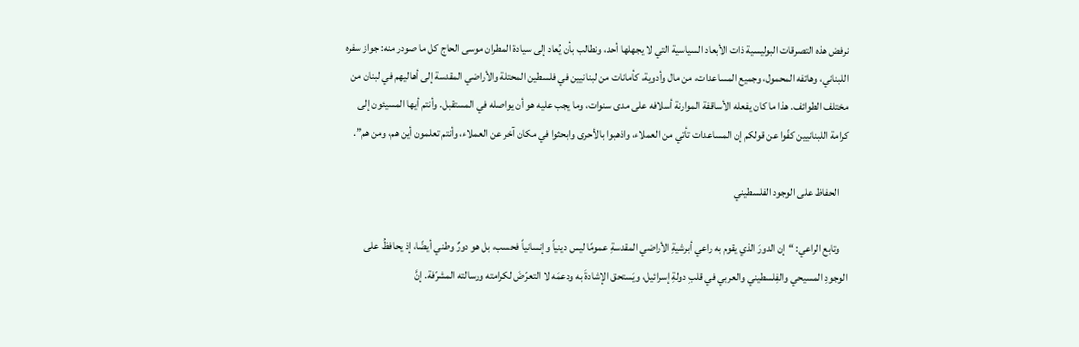نرفض هذه التصرقات البوليسية ذات الأبعاد السياسية التي لا يجهلها أحد، ونطالب بأن يُعاد إلى سيادة المطران موسى الحاج كل ما صودر منه: جواز سفره اللبناني، وهاتفه المحمول، وجميع المساعدات، من مال وأدوية، كأمانات من لبنانيين في فلسطين المحتلة والأراضي المقدسة إلى أهاليهم في لبنان من مختلف الطوائف. هذا ما كان يفعله الأساقفة الموارنة أسلافه على مدى سنوات، وما يجب عليه هو أن يواصله في المستقبل. وأنتم أيها المسيئون إلى كرامة اللبنانيين كفّوا عن قولكم إن المساعدات تأتي من العملاء، واذهبوا بالأحرى وابحثوا في مكان آخر عن العملاء، وأنتم تعلمون أين هم، ومن هم”.

    الحفاظ على الوجود الفلسطيني

    وتابع الراعي: “إن الدورَ الذي يقوم به راعي أبرشيةِ الأراضي المقدسةِ عمومًا ليس دينياً وإنسانياً فحسب، بل هو دورٌ وطني أيضًا، إذ يحافظُ على الوجودِ المسيحي والفِلسطيني والعربي في قلبِ دولةِ إسرائيل، ويَستحق الإشادةَ به ودعمَه لا التعرّضَ لكرامته ورسالته المشرّفة. إنَّ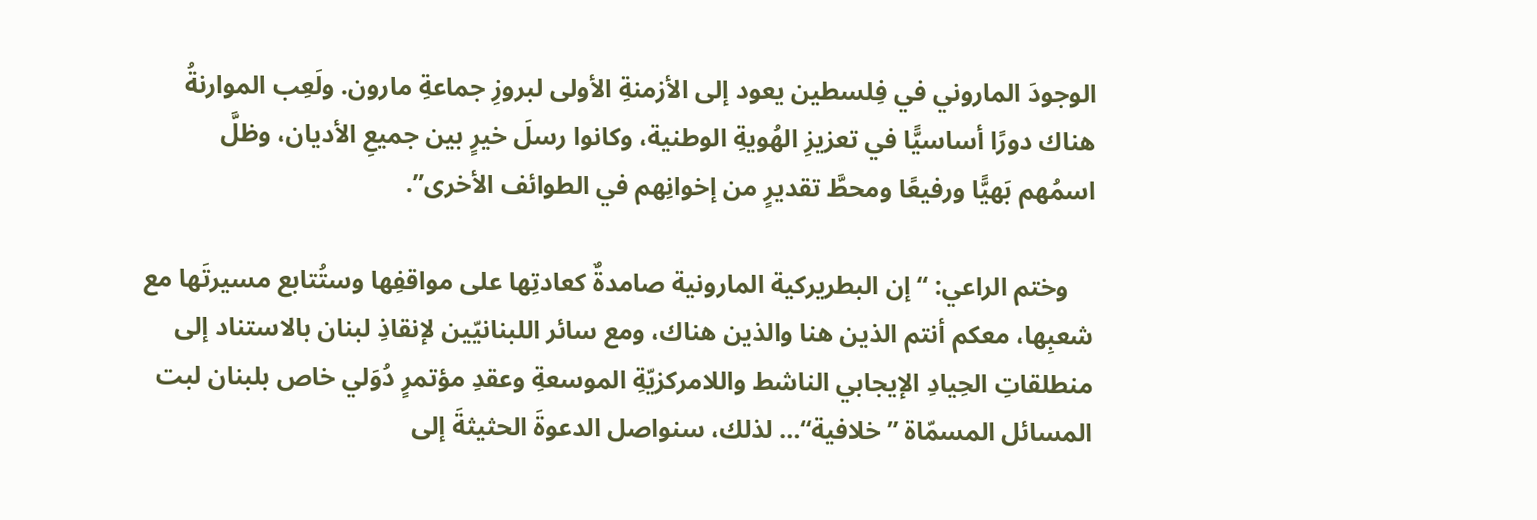الوجودَ الماروني في فِلسطين يعود إلى الأزمنةِ الأولى لبروزِ جماعةِ مارون. ولَعِب الموارنةُ هناك دورًا أساسيًّا في تعزيزِ الهُويةِ الوطنية، وكانوا رسلَ خيرٍ بين جميعِ الأديان، وظلَّ اسمُهم بَهيًّا ورفيعًا ومحطَّ تقديرٍ من إخوانِهم في الطوائف الأخرى”.

    وختم الراعي: “إن البطريركية المارونية صامدةٌ كعادتِها على مواقفِها وستُتابع مسيرتَها مع شعبِها، معكم أنتم الذين هنا والذين هناك، ومع سائر اللبنانيّين لإنقاذِ لبنان بالاستناد إلى منطلقاتِ الحِيادِ الإيجابي الناشط واللامركزيّةِ الموسعةِ وعقدِ مؤتمرٍ دُوَلي خاص بلبنان لبت المسائل المسمّاة ”خلافية“… لذلك، سنواصل الدعوةَ الحثيثةَ إلى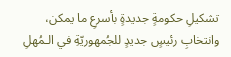تشكيلِ حكومةٍ جديدةٍ بأسرعِ ما يمكن، وانتخابِ رئيسٍ جديدٍ للجُمهوريّةِ في الـمُهلِ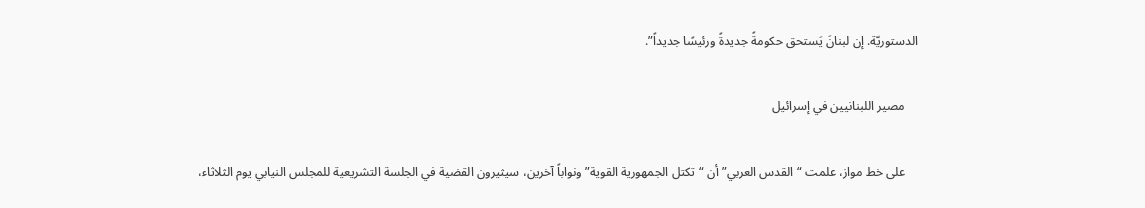الدستوريّة. إن لبنانَ يَستحق حكومةً جديدةً ورئيسًا جديداً”.

    مصير اللبنانيين في إسرائيل

    على خط مواز، علمت “القدس العربي” أن “تكتل الجمهورية القوية” ونواباً آخرين، سيثيرون القضية في الجلسة التشريعية للمجلس النيابي يوم الثلاثاء،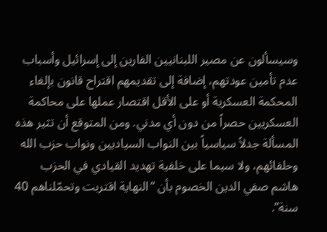وسيسألون عن مصير اللبنانيين الفارين إلى إسرائيل وأسباب عدم تأمين عودتهم، إضافة إلى تقديمهم اقتراح قانون بإلغاء المحكمة العسكرية أو على الأقل اقتصار عملها على محاكمة العسكريين حصراً من دون أي مدني. ومن المتوقع أن تثير هذه المسألة جدلاً سياسياً بين النواب السياديين ونواب حزب الله وحلفائهم، ولا سيما على خلفية تهديد القيادي في الحزب هاشم صفي الدين الخصوم بأن “النهاية اقتربت وتحمّلناهم 40 سنة”.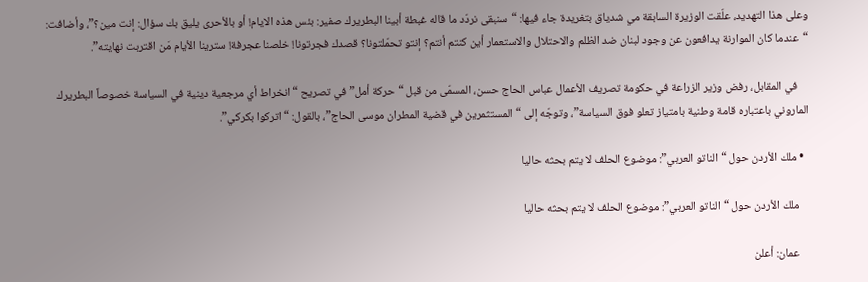وعلى هذا التهديد، علّقت الوزيرة السابقة مي شدياق بتغريدة جاء فيها: “سنبقى نردّد ما قاله غبطة أبينا البطريرك صفير: بئس هذه الايام! أو بالأحرى يليق بك سؤال: إنت مين؟”، وأضافت: “عندما كان الموارنة يدافعون عن وجود لبنان ضد الظلم والاحتلال والاستعمار أين كنتم أنتم؟ إنتو تحمّلتونا؟ قصدك فجرتونا! خلصنا عجرفة! سترينا الأيام مَن اقتربت نهايته”.

    في المقابل، رفض وزير الزراعة في حكومة تصريف الأعمال عباس الحاج حسن، المسمّى من قبل “حركة أمل” في تصريح “انخراط أي مرجعية دينية في السياسة خصوصاً البطريرك الماروني باعتباره قامة وطنية بامتياز تعلو فوق السياسة”، وتوجّه إلى “المستثمرين في قضية المطران موسى الحاج”، بالقول: “اتركوا بكركي”.

  • ملك الأردن حول “الناتو العربي”: موضوع الحلف لا يتم بحثه حاليا

    ملك الأردن حول “الناتو العربي”: موضوع الحلف لا يتم بحثه حاليا

    عمان: أعلن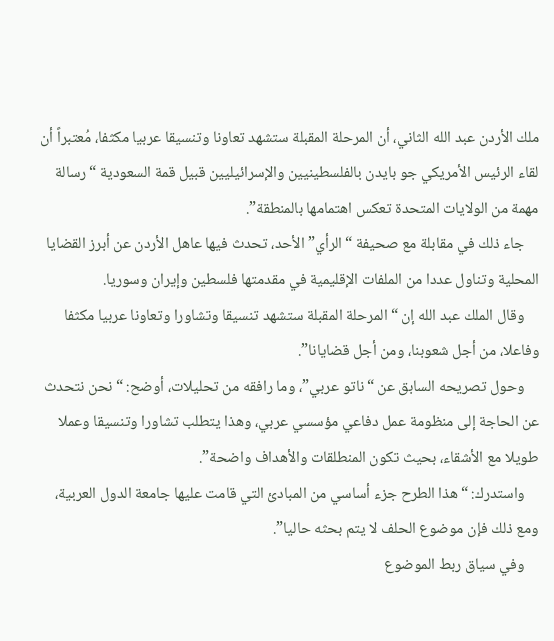ملك الأردن عبد الله الثاني، أن المرحلة المقبلة ستشهد تعاونا وتنسيقا عربيا مكثفا، مُعتبراً أن لقاء الرئيس الأمريكي جو بايدن بالفلسطينيين والإسرائيليين قبيل قمة السعودية “رسالة مهمة من الولايات المتحدة تعكس اهتمامها بالمنطقة”.
    جاء ذلك في مقابلة مع صحيفة “الرأي” الأحد، تحدث فيها عاهل الأردن عن أبرز القضايا المحلية وتناول عددا من الملفات الإقليمية في مقدمتها فلسطين وإيران وسوريا.
    وقال الملك عبد الله إن “المرحلة المقبلة ستشهد تنسيقا وتشاورا وتعاونا عربيا مكثفا وفاعلا، من أجل شعوبنا، ومن أجل قضايانا”.
    وحول تصريحه السابق عن “ناتو عربي”، وما رافقه من تحليلات، أوضح: “نحن نتحدث عن الحاجة إلى منظومة عمل دفاعي مؤسسي عربي، وهذا يتطلب تشاورا وتنسيقا وعملا طويلا مع الأشقاء، بحيث تكون المنطلقات والأهداف واضحة”.
    واستدرك: “هذا الطرح جزء أساسي من المبادئ التي قامت عليها جامعة الدول العربية، ومع ذلك فإن موضوع الحلف لا يتم بحثه حاليا”.
    وفي سياق ربط الموضوع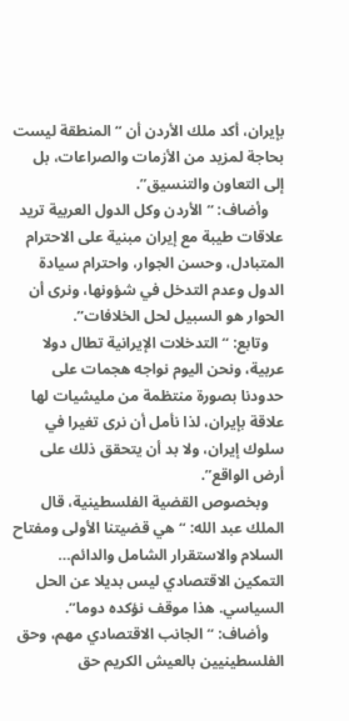بإيران، أكد ملك الأردن أن “المنطقة ليست بحاجة لمزيد من الأزمات والصراعات، بل إلى التعاون والتنسيق”.
    وأضاف: “الأردن وكل الدول العربية تريد علاقات طيبة مع إيران مبنية على الاحترام المتبادل، وحسن الجوار، واحترام سيادة الدول وعدم التدخل في شؤونها، ونرى أن الحوار هو السبيل لحل الخلافات”.
    وتابع: “التدخلات الإيرانية تطال دولا عربية، ونحن اليوم نواجه هجمات على حدودنا بصورة منتظمة من مليشيات لها علاقة بإيران، لذا نأمل أن نرى تغيرا في سلوك إيران، ولا بد أن يتحقق ذلك على أرض الواقع”.
    وبخصوص القضية الفلسطينية، قال الملك عبد الله: “هي قضيتنا الأولى ومفتاح السلام والاستقرار الشامل والدائم… التمكين الاقتصادي ليس بديلا عن الحل السياسي. هذا موقف نؤكده دوما”.
    وأضاف: “الجانب الاقتصادي مهم، وحق الفلسطينيين بالعيش الكريم حق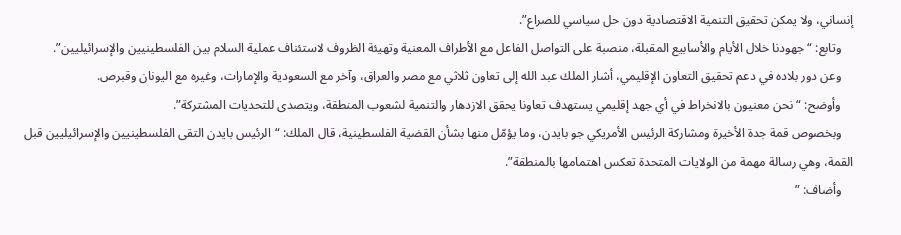إنساني، ولا يمكن تحقيق التنمية الاقتصادية دون حل سياسي للصراع”.
    وتابع: “جهودنا خلال الأيام والأسابيع المقبلة، منصبة على التواصل الفاعل مع الأطراف المعنية وتهيئة الظروف لاستئناف عملية السلام بين الفلسطينيين والإسرائيليين”.
    وعن دور بلاده في دعم تحقيق التعاون الإقليمي، أشار الملك عبد الله إلى تعاون ثلاثي مع مصر والعراق، وآخر مع السعودية والإمارات، وغيره مع اليونان وقبرص.
    وأوضح: “نحن معنيون بالانخراط في أي جهد إقليمي يستهدف تعاونا يحقق الازدهار والتنمية لشعوب المنطقة، ويتصدى للتحديات المشتركة”.
    وبخصوص قمة جدة الأخيرة ومشاركة الرئيس الأمريكي جو بايدن، وما يؤمّل منها بشأن القضية الفلسطينية، قال الملك: “الرئيس بايدن التقى الفلسطينيين والإسرائيليين قبل القمة، وهي رسالة مهمة من الولايات المتحدة تعكس اهتمامها بالمنطقة”.
    وأضاف: ”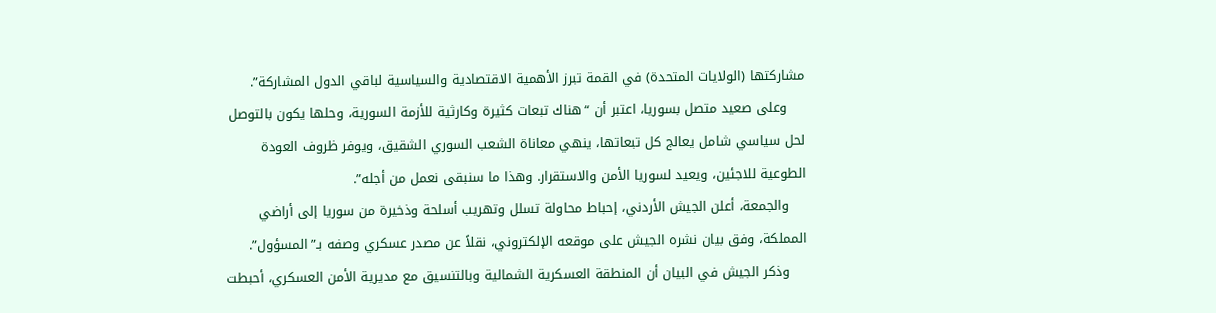مشاركتها (الولايات المتحدة) في القمة تبرز الأهمية الاقتصادية والسياسية لباقي الدول المشاركة”.
    وعلى صعيد متصل بسوريا، اعتبر أن “هناك تبعات كثيرة وكارثية للأزمة السورية، وحلها يكون بالتوصل لحل سياسي شامل يعالج كل تبعاتها، ينهي معاناة الشعب السوري الشقيق، ويوفر ظروف العودة الطوعية للاجئين، ويعيد لسوريا الأمن والاستقرار. وهذا ما سنبقى نعمل من أجله”.
    والجمعة، أعلن الجيش الأردني، إحباط محاولة تسلل وتهريب أسلحة وذخيرة من سوريا إلى أراضي المملكة، وفق بيان نشره الجيش على موقعه الإلكتروني، نقلاً عن مصدر عسكري وصفه بـ”المسؤول”.
    وذكر الجيش في البيان أن المنطقة العسكرية الشمالية وبالتنسيق مع مديرية الأمن العسكري، أحبطت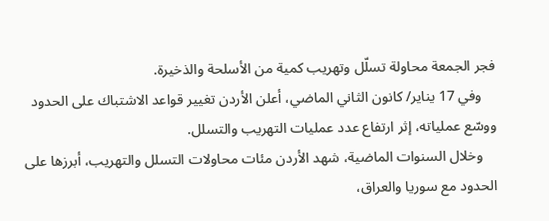فجر الجمعة محاولة تسلّل وتهريب كمية من الأسلحة والذخيرة.
    وفي 17 يناير/ كانون الثاني الماضي، أعلن الأردن تغيير قواعد الاشتباك على الحدود ووسّع عملياته، إثر ارتفاع عدد عمليات التهريب والتسلل.
    وخلال السنوات الماضية، شهد الأردن مئات محاولات التسلل والتهريب، أبرزها على الحدود مع سوريا والعراق،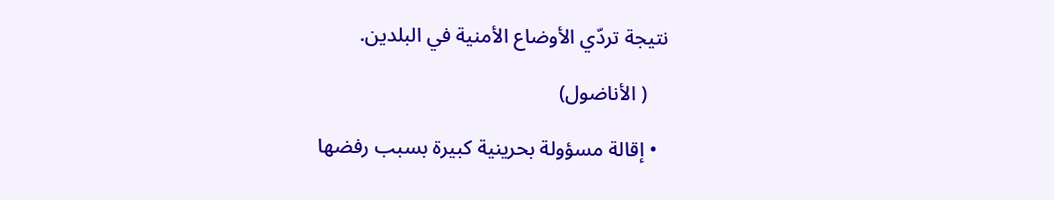نتيجة تردّي الأوضاع الأمنية في البلدين.

    ( الأناضول)

  • إقالة مسؤولة بحرينية كبيرة بسبب رفضها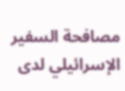مصافحة السفير الإسرائيلي لدى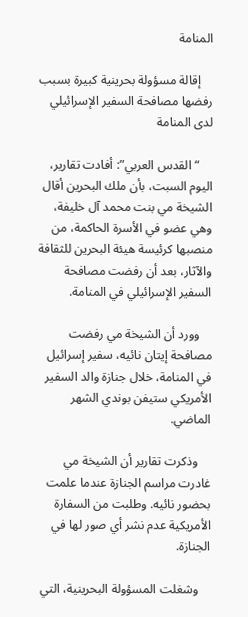المنامة

    إقالة مسؤولة بحرينية كبيرة بسبب رفضها مصافحة السفير الإسرائيلي لدى المنامة

    “القدس العربي”: أفادت تقارير، اليوم السبت، بأن ملك البحرين أقال الشيخة مي بنت محمد آل خليفة، وهي عضو في الأسرة الحاكمة، من منصبها كرئيسة هيئة البحرين للثقافة والآثار، بعد أن رفضت مصافحة السفير الإسرائيلي في المنامة.

    وورد أن الشيخة مي رفضت مصافحة إيتان نائيه، سفير إسرائيل في المنامة، خلال جنازة والد السفير الأمريكي ستيفن بوندي الشهر الماضي.

    وذكرت تقارير أن الشيخة مي غادرت مراسم الجنازة عندما علمت بحضور نائيه. وطلبت من السفارة الأمريكية عدم نشر أي صور لها في الجنازة.

    وشغلت المسؤولة البحرينية، التي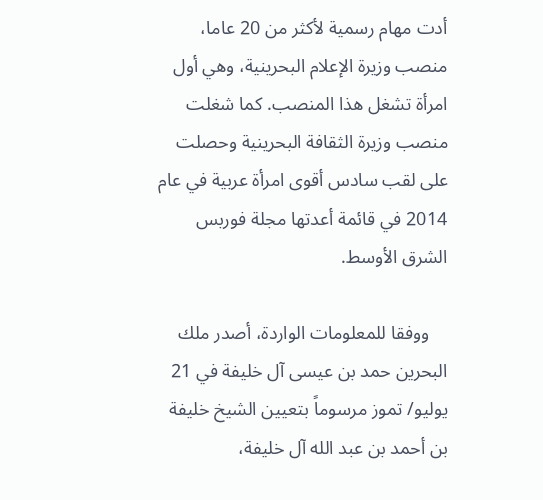أدت مهام رسمية لأكثر من 20 عاما، منصب وزيرة الإعلام البحرينية، وهي أول امرأة تشغل هذا المنصب. كما شغلت منصب وزيرة الثقافة البحرينية وحصلت على لقب سادس أقوى امرأة عربية في عام 2014 في قائمة أعدتها مجلة فوربس الشرق الأوسط.

    ووفقا للمعلومات الواردة، أصدر ملك البحرين حمد بن عيسى آل خليفة في 21 يوليو/ تموز مرسوماً بتعيين الشيخ خليفة بن أحمد بن عبد الله آل خليفة،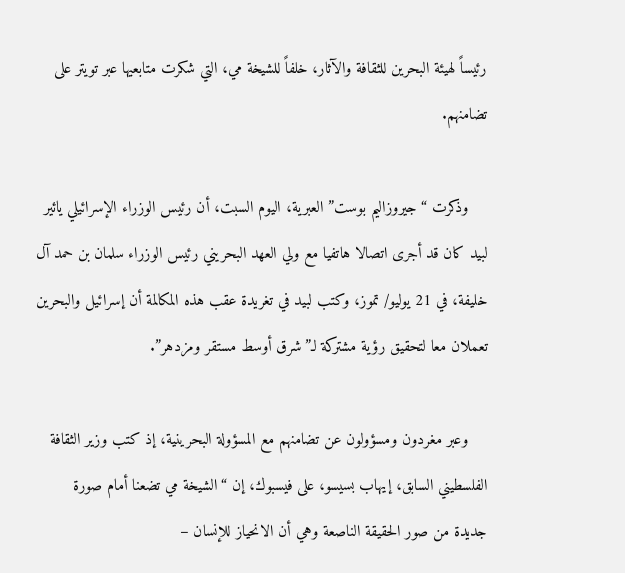رئيساً لهيئة البحرين للثقافة والآثار، خلفاً للشيخة مي، التي شكرت متابعيها عبر تويتر على تضامنهم.

    وذكرت “جيروزاليم بوست” العبرية، اليوم السبت، أن رئيس الوزراء الإسرائيلي يائير لبيد كان قد أجرى اتصالا هاتفيا مع ولي العهد البحريني رئيس الوزراء سلمان بن حمد آل خليفة، في 21 يوليو/ تموز، وكتب لبيد في تغريدة عقب هذه المكالمة أن إسرائيل والبحرين تعملان معا لتحقيق رؤية مشتركة لـ”شرق أوسط مستقر ومزدهر”.

    وعبر مغردون ومسؤولون عن تضامنهم مع المسؤولة البحرينية، إذ كتب وزير الثقافة الفلسطيني السابق، إيهاب بسيسو، على فيسبوك، إن “الشيخة مي تضعنا أمام صورة جديدة من صور الحقيقة الناصعة وهي أن الانحياز للإنسان –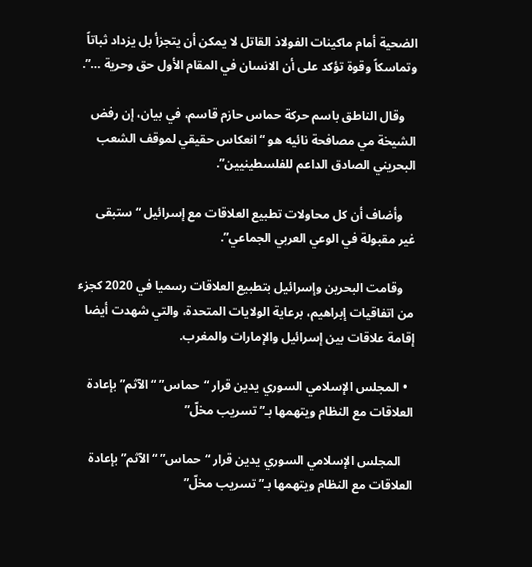الضحية أمام ماكينات الفولاذ القاتل لا يمكن أن يتجزأ بل يزداد ثباتاً وتماسكاً وقوة تؤكد على أن الانسان في المقام الأول حق وحرية …”.

    وقال الناطق باسم حركة حماس حازم قاسم، في بيان، إن رفض الشيخة مي مصافحة نائيه هو “انعكاس حقيقي لموقف الشعب البحريني الصادق الداعم للفلسطينيين”.

    وأضاف أن كل محاولات تطبيع العلاقات مع إسرائيل “ستبقى غير مقبولة في الوعي العربي الجماعي”.

    وقامت البحرين وإسرائيل بتطبيع العلاقات رسميا في 2020 كجزء من اتفاقيات إبراهيم، برعاية الولايات المتحدة، والتي شهدت أيضا إقامة علاقات بين إسرائيل والإمارات والمغرب.

  • المجلس الإسلامي السوري يدين قرار “حماس” “الآثم” بإعادة العلاقات مع النظام ويتهمها بـ”تسريب مخلّ”

    المجلس الإسلامي السوري يدين قرار “حماس” “الآثم” بإعادة العلاقات مع النظام ويتهمها بـ”تسريب مخلّ”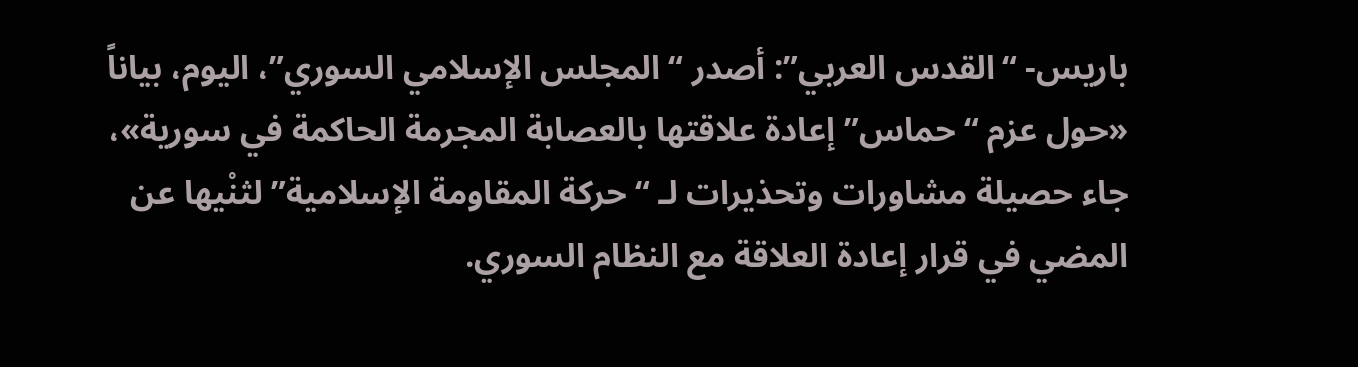باريس- “القدس العربي”: أصدر “المجلس الإسلامي السوري”، اليوم، بياناً «حول عزم “حماس” إعادة علاقتها بالعصابة المجرمة الحاكمة في سورية»، جاء حصيلة مشاورات وتحذيرات لـ “حركة المقاومة الإسلامية” لثنْيها عن المضي في قرار إعادة العلاقة مع النظام السوري.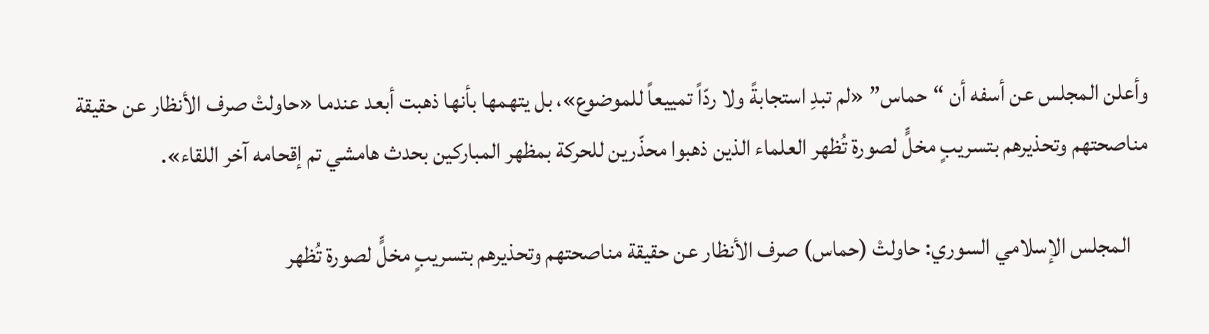وأعلن المجلس عن أسفه أن “حماس” «لم تبدِ استجابةً ولا ردّاً تمييعاً للموضوع»، بل يتهمها بأنها ذهبت أبعد عندما «حاولتْ صرف الأنظار عن حقيقة مناصحتهم وتحذيرهم بتسريبٍ مخلٍّ لصورة تُظهر العلماء الذين ذهبوا محذّرين للحركة بمظهر المباركين بحدث هامشي تم إقحامه آخر اللقاء».

    المجلس الإسلامي السوري: حاولتْ (حماس) صرف الأنظار عن حقيقة مناصحتهم وتحذيرهم بتسريبٍ مخلٍّ لصورة تُظهر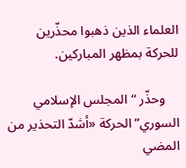العلماء الذين ذهبوا محذّرين للحركة بمظهر المباركين.

    وحذّر “المجلس الإسلامي السوري” الحركة «أشدّ التحذير من المضي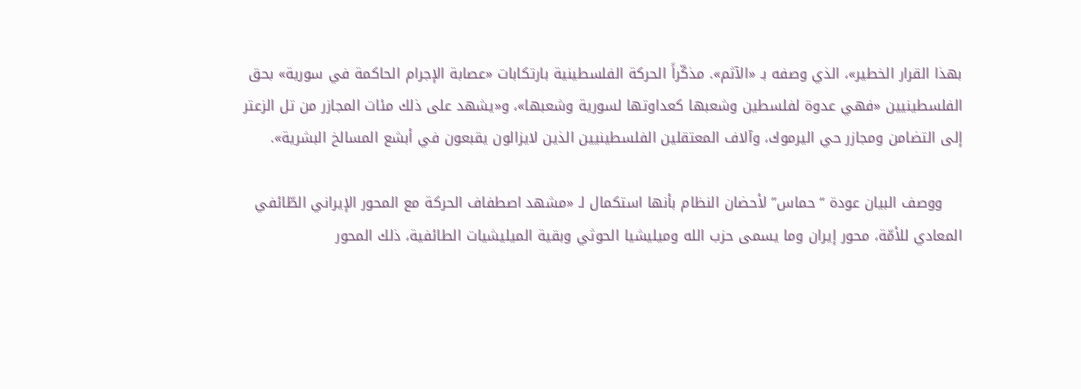بهذا القرار الخطير»، الذي وصفه بـ «الآثم». مذكّراً الحركة الفلسطينية بارتكابات «عصابة الإجرام الحاكمة في سورية» بحق الفلسطينيين «فهي عدوة لفلسطين وشعبها كعداوتها لسورية وشعبها»، و«يشهد على ذلك مئات المجازر من تل الزعتر إلى التضامن ومجازر حي اليرموك، وآلاف المعتقلين الفلسطينيين الذين لايزالون يقبعون في أبشع المسالخ البشرية».

    ووصف البيان عودة “حماس” لأحضان النظام بأنها استكمال لـ «مشهد اصطفاف الحركة مع المحور الإيراني الطّائفي المعادي للأمّة، محور إيران وما يسمى حزب الله وميليشيا الحوثي وبقية الميليشيات الطائفية، ذلك المحور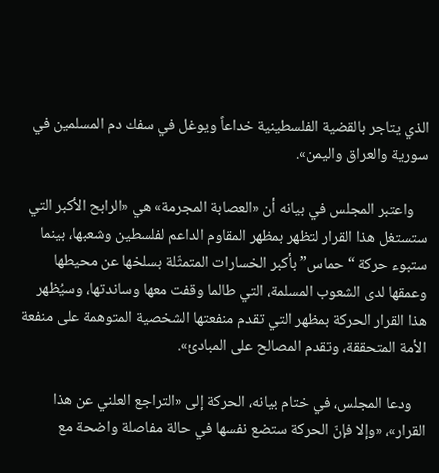الذي يتاجر بالقضية الفلسطينية خداعاً ويوغل في سفك دم المسلمين في سورية والعراق واليمن».

    واعتبر المجلس في بيانه أن «العصابة المجرمة» هي «الرابح الأكبر التي ستستغل هذا القرار لتظهر بمظهر المقاوم الداعم لفلسطين وشعبها، بينما ستبوء حركة “حماس” بأكبر الخسارات المتمثّلة بسلخها عن محيطها وعمقها لدى الشعوب المسلمة، التي طالما وقفت معها وساندتها، وسيُظهر هذا القرار الحركة بمظهر التي تقدم منفعتها الشخصية المتوهمة على منفعة الأمة المتحققة، وتقدم المصالح على المبادئ».

    ودعا المجلس، في ختام بيانه، الحركة إلى «التراجع العلني عن هذا القرار»، «وإلا فإنّ الحركة ستضع نفسها في حالة مفاصلة واضحة مع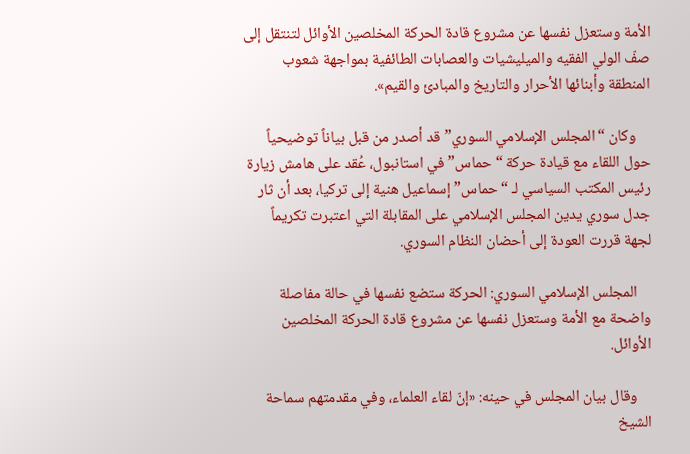الأمة وستعزل نفسها عن مشروع قادة الحركة المخلصين الأوائل لتنتقل إلى صفّ الولي الفقيه والميليشيات والعصابات الطائفية بمواجهة شعوب المنطقة وأبنائها الأحرار والتاريخ والمبادئ والقيم».

    وكان “المجلس الإسلامي السوري” قد أصدر من قبل بياناً توضيحياً حول اللقاء مع قيادة حركة “حماس” في استانبول، عُقد على هامش زيارة رئيس المكتب السياسي لـ “حماس” إسماعيل هنية إلى تركيا، بعد أن ثار جدل سوري يدين المجلس الإسلامي على المقابلة التي اعتبرت تكريماً لجهة قررت العودة إلى أحضان النظام السوري.

    المجلس الإسلامي السوري: الحركة ستضع نفسها في حالة مفاصلة واضحة مع الأمة وستعزل نفسها عن مشروع قادة الحركة المخلصين الأوائل.

    وقال بيان المجلس في حينه: «إنّ لقاء العلماء، وفي مقدمتهم سماحة الشيخ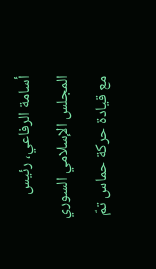أسامة الرفاعي، رئيس المجلس الإسلامي السوري مع قيادة حركة حماس تمّ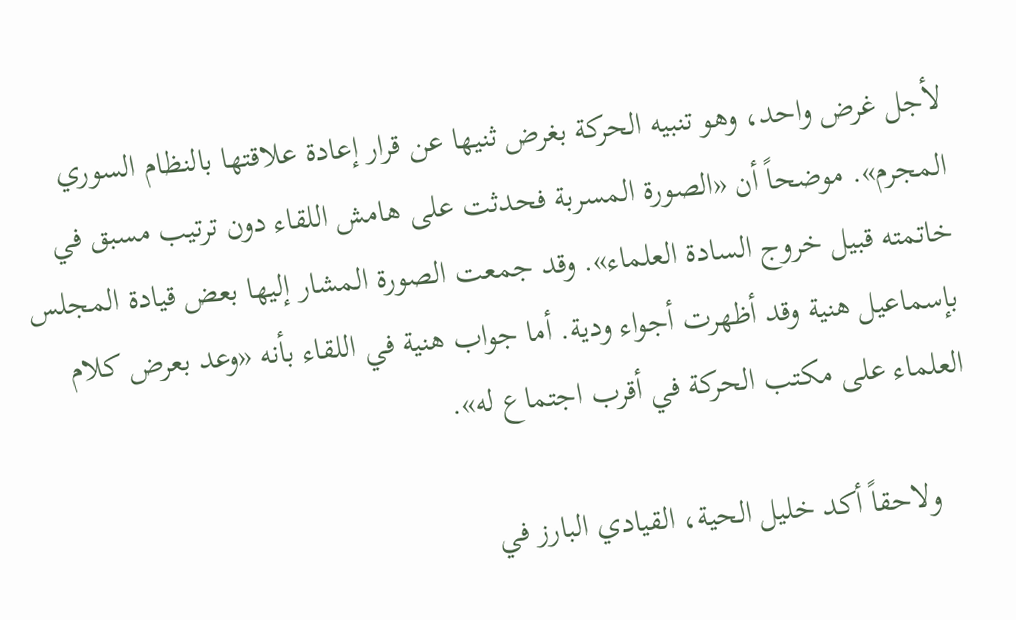لأجل غرض واحد، وهو تنبيه الحركة بغرض ثنيها عن قرار إعادة علاقتها بالنظام السوري المجرم». موضحاً أن «الصورة المسربة فحدثت على هامش اللقاء دون ترتيب مسبق في خاتمته قبيل خروج السادة العلماء». وقد جمعت الصورة المشار إليها بعض قيادة المجلس بإسماعيل هنية وقد أظهرت أجواء ودية. أما جواب هنية في اللقاء بأنه «وعد بعرض كلام العلماء على مكتب الحركة في أقرب اجتماع له».

    ولاحقاً أكد خليل الحية، القيادي البارز في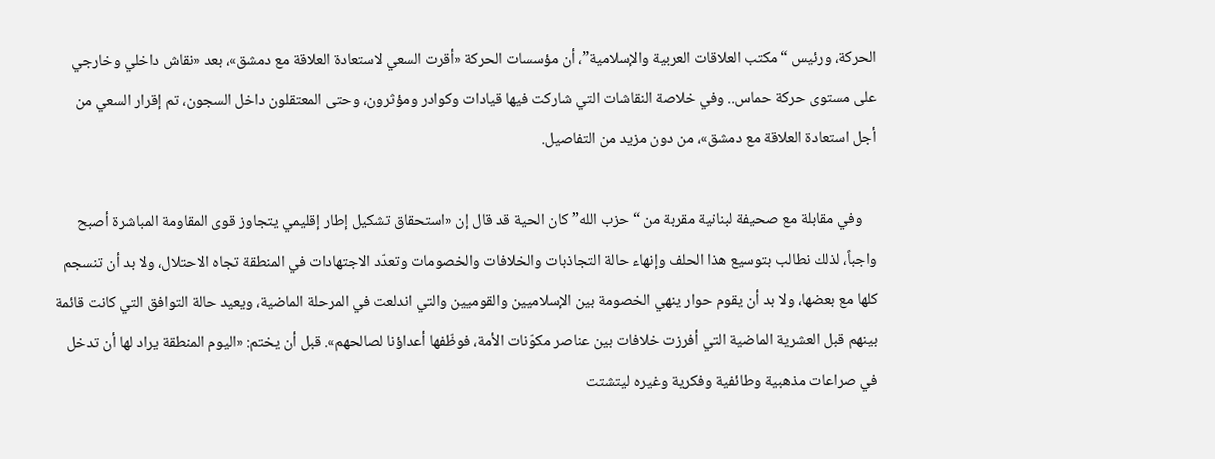الحركة، ورئيس “مكتب العلاقات العربية والإسلامية”، أن مؤسسات الحركة «أقرت السعي لاستعادة العلاقة مع دمشق»، بعد «نقاش داخلي وخارجي على مستوى حركة حماس.. وفي خلاصة النقاشات التي شاركت فيها قيادات وكوادر ومؤثرون، وحتى المعتقلون داخل السجون، تم إقرار السعي من أجل استعادة العلاقة مع دمشق»، من دون مزيد من التفاصيل.

    وفي مقابلة مع صحيفة لبنانية مقربة من “حزب الله” كان الحية قد قال إن «استحقاق تشكيل إطار إقليمي يتجاوز قوى المقاومة المباشرة أصبح واجباً، لذلك نطالب بتوسيع هذا الحلف وإنهاء حالة التجاذبات والخلافات والخصومات وتعدّد الاجتهادات في المنطقة تجاه الاحتلال، ولا بد أن تنسجم كلها مع بعضها، ولا بد أن يقوم حوار ينهي الخصومة بين الإسلاميين والقوميين والتي اندلعت في المرحلة الماضية، ويعيد حالة التوافق التي كانت قائمة بينهم قبل العشرية الماضية التي أفرزت خلافات بين عناصر مكوّنات الأمة، فوظّفها أعداؤنا لصالحهم». قبل أن يختم: «اليوم المنطقة يراد لها أن تدخل في صراعات مذهبية وطائفية وفكرية وغيره ليتشتت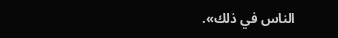الناس في ذلك».